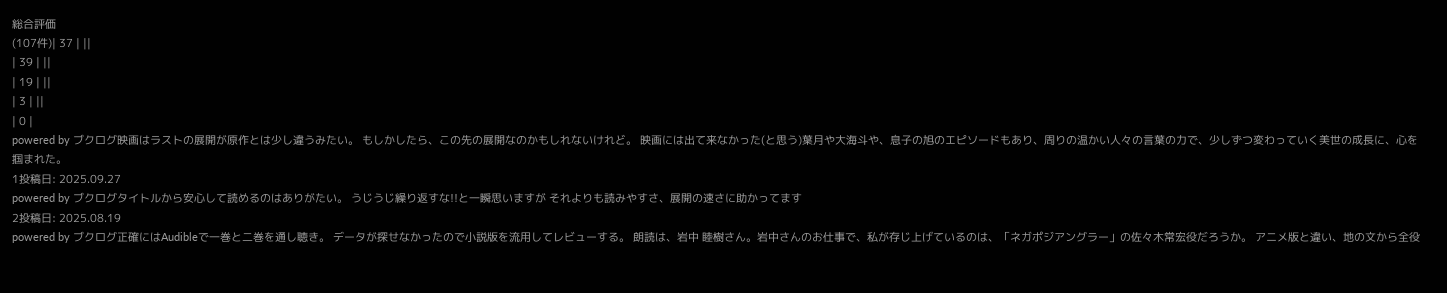総合評価
(107件)| 37 | ||
| 39 | ||
| 19 | ||
| 3 | ||
| 0 |
powered by ブクログ映画はラストの展開が原作とは少し違うみたい。 もしかしたら、この先の展開なのかもしれないけれど。 映画には出て来なかった(と思う)葉月や大海斗や、息子の旭のエピソードもあり、周りの温かい人々の言葉の力で、少しずつ変わっていく美世の成長に、心を掴まれた。
1投稿日: 2025.09.27
powered by ブクログタイトルから安心して読めるのはありがたい。 うじうじ繰り返すな!!と一瞬思いますが それよりも読みやすさ、展開の速さに助かってます
2投稿日: 2025.08.19
powered by ブクログ正確にはAudibleで一巻と二巻を通し聴き。 データが探せなかったので小説版を流用してレビューする。 朗読は、岩中 睦樹さん。岩中さんのお仕事で、私が存じ上げているのは、「ネガポジアングラー」の佐々木常宏役だろうか。 アニメ版と違い、地の文から全役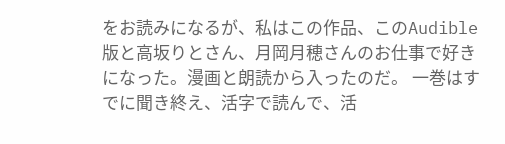をお読みになるが、私はこの作品、このAudible版と高坂りとさん、月岡月穂さんのお仕事で好きになった。漫画と朗読から入ったのだ。 一巻はすでに聞き終え、活字で読んで、活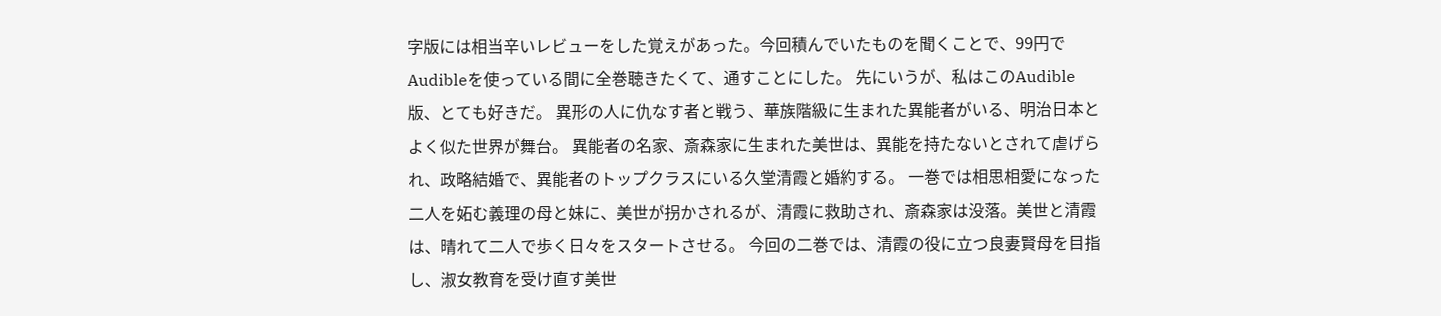字版には相当辛いレビューをした覚えがあった。今回積んでいたものを聞くことで、99円でAudibleを使っている間に全巻聴きたくて、通すことにした。 先にいうが、私はこのAudible版、とても好きだ。 異形の人に仇なす者と戦う、華族階級に生まれた異能者がいる、明治日本とよく似た世界が舞台。 異能者の名家、斎森家に生まれた美世は、異能を持たないとされて虐げられ、政略結婚で、異能者のトップクラスにいる久堂清霞と婚約する。 一巻では相思相愛になった二人を妬む義理の母と妹に、美世が拐かされるが、清霞に救助され、斎森家は没落。美世と清霞は、晴れて二人で歩く日々をスタートさせる。 今回の二巻では、清霞の役に立つ良妻賢母を目指し、淑女教育を受け直す美世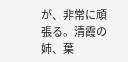が、非常に頑張る。清霞の姉、葉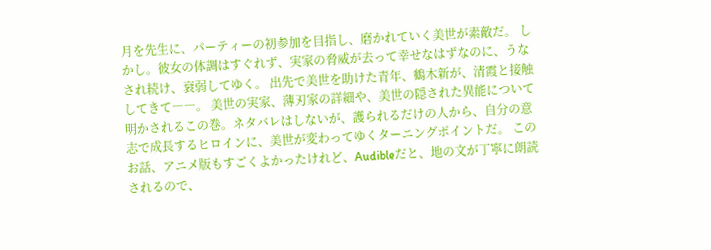月を先生に、パーティーの初参加を目指し、磨かれていく美世が素敵だ。 しかし。彼女の体調はすぐれず、実家の脅威が去って幸せなはずなのに、うなされ続け、衰弱してゆく。 出先で美世を助けた青年、鶴木新が、清霞と接触してきて――。 美世の実家、薄刃家の詳細や、美世の隠された異能について明かされるこの巻。ネタバレはしないが、護られるだけの人から、自分の意志で成長するヒロインに、美世が変わってゆくターニングポイントだ。 このお話、アニメ版もすごくよかったけれど、Audibleだと、地の文が丁寧に朗読されるので、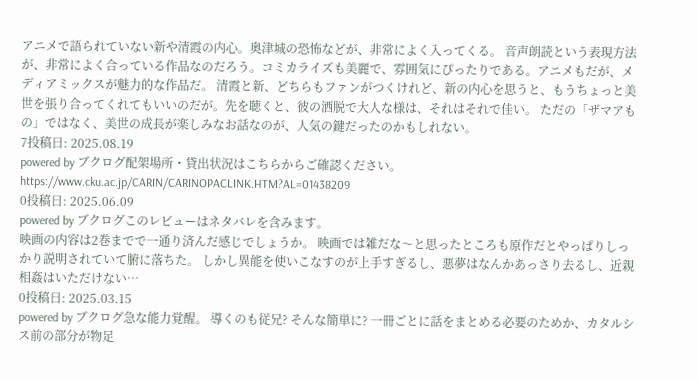アニメで語られていない新や清霞の内心。奥津城の恐怖などが、非常によく入ってくる。 音声朗読という表現方法が、非常によく合っている作品なのだろう。コミカライズも美麗で、雰囲気にぴったりである。アニメもだが、メディアミックスが魅力的な作品だ。 清霞と新、どちらもファンがつくけれど、新の内心を思うと、もうちょっと美世を張り合ってくれてもいいのだが。先を聴くと、彼の洒脱で大人な様は、それはそれで佳い。 ただの「ザマアもの」ではなく、美世の成長が楽しみなお話なのが、人気の鍵だったのかもしれない。
7投稿日: 2025.08.19
powered by ブクログ配架場所・貸出状況はこちらからご確認ください。 https://www.cku.ac.jp/CARIN/CARINOPACLINK.HTM?AL=01438209
0投稿日: 2025.06.09
powered by ブクログこのレビューはネタバレを含みます。
映画の内容は2巻までで一通り済んだ感じでしょうか。 映画では雑だな〜と思ったところも原作だとやっぱりしっかり説明されていて腑に落ちた。 しかし異能を使いこなすのが上手すぎるし、悪夢はなんかあっさり去るし、近親相姦はいただけない…
0投稿日: 2025.03.15
powered by ブクログ急な能力覚醒。 導くのも従兄? そんな簡単に? 一冊ごとに話をまとめる必要のためか、カタルシス前の部分が物足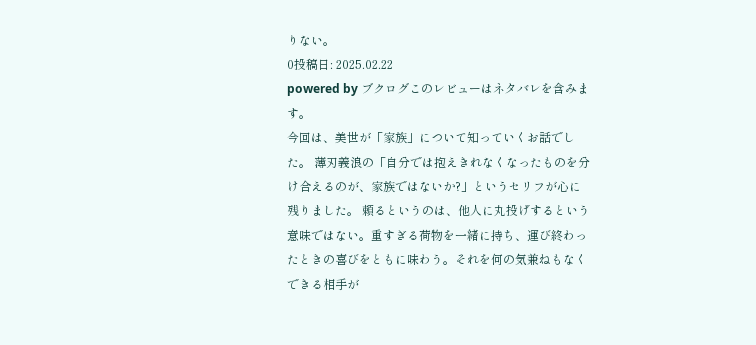りない。
0投稿日: 2025.02.22
powered by ブクログこのレビューはネタバレを含みます。
今回は、美世が「家族」について知っていくお話でした。 薄刃義浪の「自分では抱えきれなくなったものを分け合えるのが、家族ではないか?」というセリフが心に残りました。 頼るというのは、他人に丸投げするという意味ではない。重すぎる荷物を一緒に持ち、運び終わったときの喜びをともに味わう。それを何の気兼ねもなくできる相手が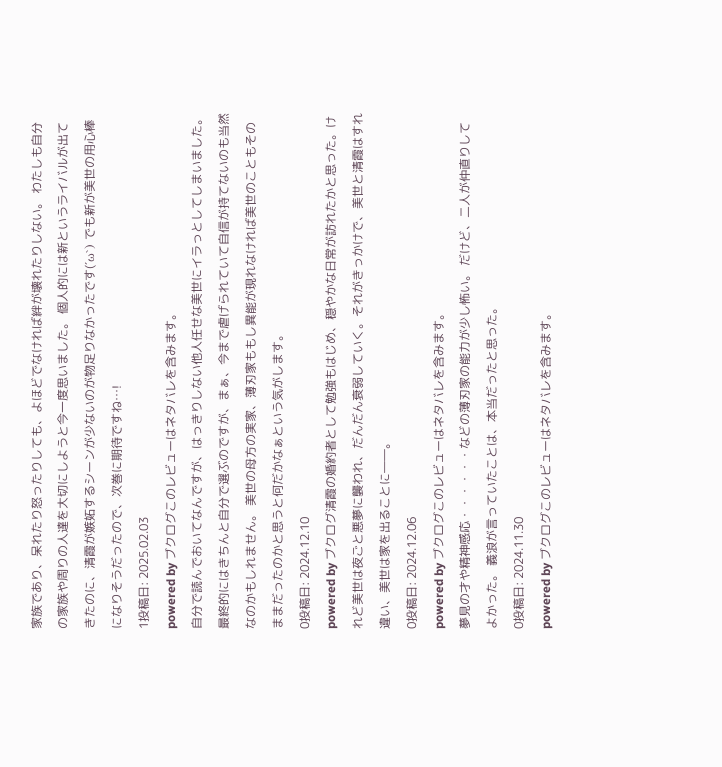家族であり、呆れたり怒ったりしても、よほどでなければ絆が壊れたりしない。 わたしも自分の家族や周りの人達を大切にしようと今一度思いました。 個人的には新というライバルが出てきたのに、清霞が嫉妬するシーンが少ないのが物足りなかったです(´ω`) でも新が美世の用心棒になりそうだったので、次巻に期待ですね…!
1投稿日: 2025.02.03
powered by ブクログこのレビューはネタバレを含みます。
自分で読んでおいてなんですが、はっきりしない他人任せな美世にイラっとしてしまいました。最終的にはきちんと自分で選ぶのですが、まぁ、今まで虐げられていて自信が持てないのも当然なのかもしれません。 美世の母方の実家、薄刃家ももし異能が現れなければ美世のこともそのままだったのかと思うと何だかなぁという気がします。
0投稿日: 2024.12.10
powered by ブクログ清霞の婚約者として勉強もはじめ、穏やかな日常が訪れたかと思った。けれど美世は夜ごと悪夢に襲われ、だんだん衰弱していく。それがきっかけで、美世と清霞はすれ違い、美世は家を出ることに――。
0投稿日: 2024.12.06
powered by ブクログこのレビューはネタバレを含みます。
夢見の才や精神感応・・・・・・などの薄刃家の能力が少し怖い。 だけど、二人が仲直りしてよかった。 義浪が言っていたことは、本当だったと思った。
0投稿日: 2024.11.30
powered by ブクログこのレビューはネタバレを含みます。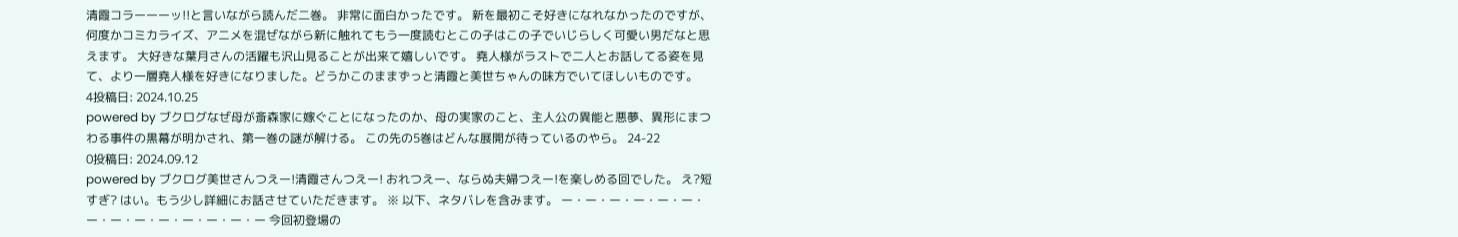清霞コラーーーッ!!と言いながら読んだ二巻。 非常に面白かったです。 新を最初こそ好きになれなかったのですが、何度かコミカライズ、アニメを混ぜながら新に触れてもう一度読むとこの子はこの子でいじらしく可愛い男だなと思えます。 大好きな葉月さんの活躍も沢山見ることが出来て嬉しいです。 堯人様がラストで二人とお話してる姿を見て、より一層堯人様を好きになりました。どうかこのままずっと清霞と美世ちゃんの味方でいてほしいものです。
4投稿日: 2024.10.25
powered by ブクログなぜ母が斎森家に嫁ぐことになったのか、母の実家のこと、主人公の異能と悪夢、異形にまつわる事件の黒幕が明かされ、第一巻の謎が解ける。 この先の5巻はどんな展開が待っているのやら。 24-22
0投稿日: 2024.09.12
powered by ブクログ美世さんつえー!清霞さんつえー! おれつえー、ならぬ夫婦つえー!を楽しめる回でした。 え?短すぎ? はい。もう少し詳細にお話させていただきます。 ※ 以下、ネタバレを含みます。 ー・ー・ー・ー・ー・ー・ー・ー・ー・ー・ー・ー・ー・ー 今回初登場の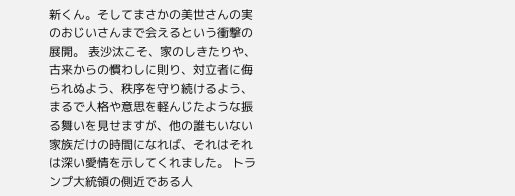新くん。そしてまさかの美世さんの実のおじいさんまで会えるという衝撃の展開。 表沙汰こそ、家のしきたりや、古来からの慣わしに則り、対立者に侮られぬよう、秩序を守り続けるよう、まるで人格や意思を軽んじたような振る舞いを見せますが、他の誰もいない家族だけの時間になれば、それはそれは深い愛情を示してくれました。 トランプ大統領の側近である人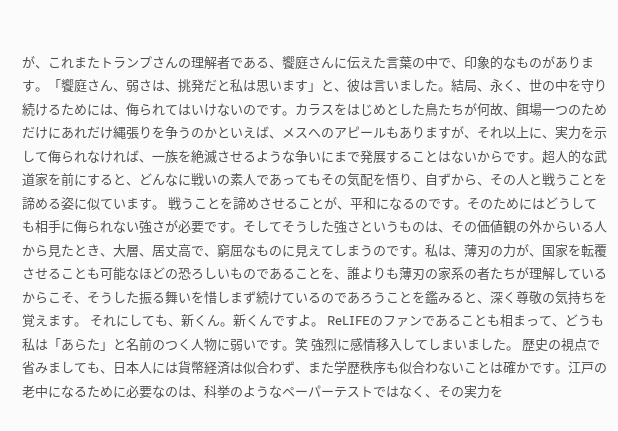が、これまたトランプさんの理解者である、饗庭さんに伝えた言葉の中で、印象的なものがあります。「饗庭さん、弱さは、挑発だと私は思います」と、彼は言いました。結局、永く、世の中を守り続けるためには、侮られてはいけないのです。カラスをはじめとした鳥たちが何故、餌場一つのためだけにあれだけ縄張りを争うのかといえば、メスへのアピールもありますが、それ以上に、実力を示して侮られなければ、一族を絶滅させるような争いにまで発展することはないからです。超人的な武道家を前にすると、どんなに戦いの素人であってもその気配を悟り、自ずから、その人と戦うことを諦める姿に似ています。 戦うことを諦めさせることが、平和になるのです。そのためにはどうしても相手に侮られない強さが必要です。そしてそうした強さというものは、その価値観の外からいる人から見たとき、大層、居丈高で、窮屈なものに見えてしまうのです。私は、薄刃の力が、国家を転覆させることも可能なほどの恐ろしいものであることを、誰よりも薄刃の家系の者たちが理解しているからこそ、そうした振る舞いを惜しまず続けているのであろうことを鑑みると、深く尊敬の気持ちを覚えます。 それにしても、新くん。新くんですよ。 ReLIFEのファンであることも相まって、どうも私は「あらた」と名前のつく人物に弱いです。笑 強烈に感情移入してしまいました。 歴史の視点で省みましても、日本人には貨幣経済は似合わず、また学歴秩序も似合わないことは確かです。江戸の老中になるために必要なのは、科挙のようなペーパーテストではなく、その実力を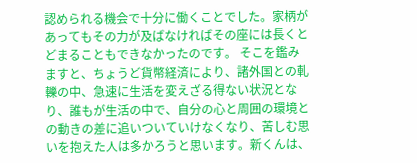認められる機会で十分に働くことでした。家柄があってもその力が及ばなければその座には長くとどまることもできなかったのです。 そこを鑑みますと、ちょうど貨幣経済により、諸外国との軋轢の中、急速に生活を変えざる得ない状況となり、誰もが生活の中で、自分の心と周囲の環境との動きの差に追いついていけなくなり、苦しむ思いを抱えた人は多かろうと思います。新くんは、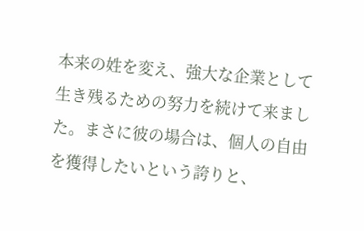本来の姓を変え、強大な企業として生き残るための努力を続けて来ました。まさに彼の場合は、個人の自由を獲得したいという誇りと、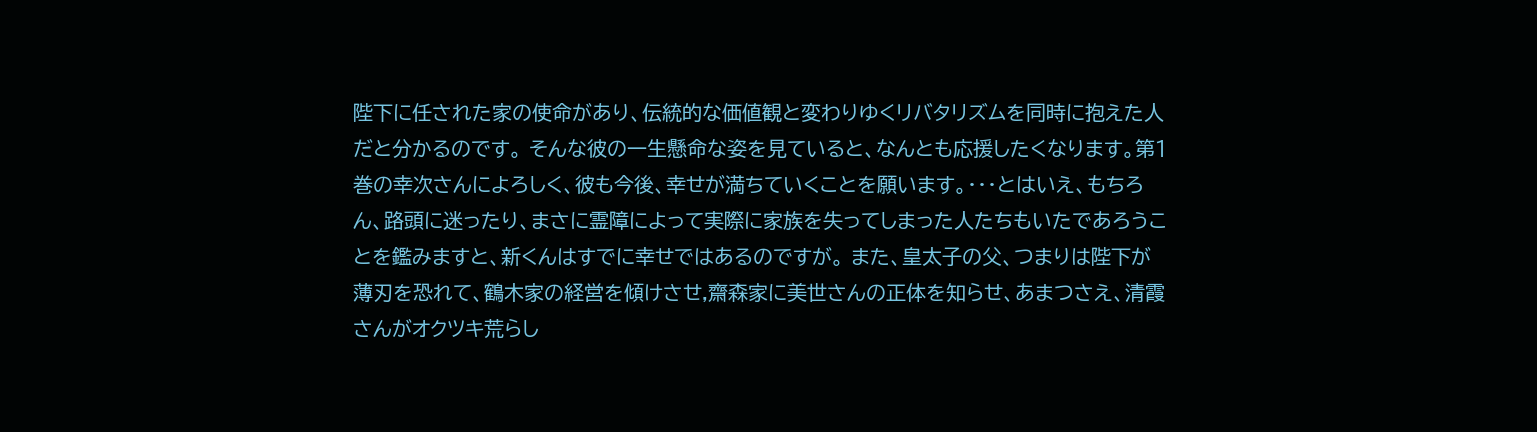陛下に任された家の使命があり、伝統的な価値観と変わりゆくリバタリズムを同時に抱えた人だと分かるのです。 そんな彼の一生懸命な姿を見ていると、なんとも応援したくなります。第1巻の幸次さんによろしく、彼も今後、幸せが満ちていくことを願います。・・・とはいえ、もちろん、路頭に迷ったり、まさに霊障によって実際に家族を失ってしまった人たちもいたであろうことを鑑みますと、新くんはすでに幸せではあるのですが。 また、皇太子の父、つまりは陛下が薄刃を恐れて、鶴木家の経営を傾けさせ,齋森家に美世さんの正体を知らせ、あまつさえ、清霞さんがオクツキ荒らし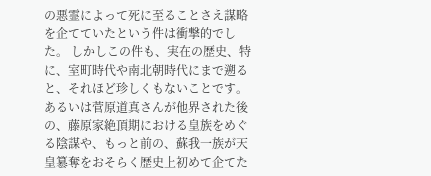の悪霊によって死に至ることさえ謀略を企てていたという件は衝撃的でした。 しかしこの件も、実在の歴史、特に、室町時代や南北朝時代にまで遡ると、それほど珍しくもないことです。あるいは菅原道真さんが他界された後の、藤原家絶頂期における皇族をめぐる陰謀や、もっと前の、蘇我一族が天皇簒奪をおそらく歴史上初めて企てた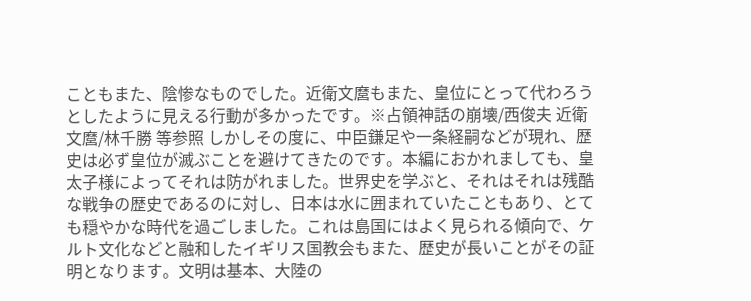こともまた、陰惨なものでした。近衛文麿もまた、皇位にとって代わろうとしたように見える行動が多かったです。※占領神話の崩壊/西俊夫 近衛文麿/林千勝 等参照 しかしその度に、中臣鎌足や一条経嗣などが現れ、歴史は必ず皇位が滅ぶことを避けてきたのです。本編におかれましても、皇太子様によってそれは防がれました。世界史を学ぶと、それはそれは残酷な戦争の歴史であるのに対し、日本は水に囲まれていたこともあり、とても穏やかな時代を過ごしました。これは島国にはよく見られる傾向で、ケルト文化などと融和したイギリス国教会もまた、歴史が長いことがその証明となります。文明は基本、大陸の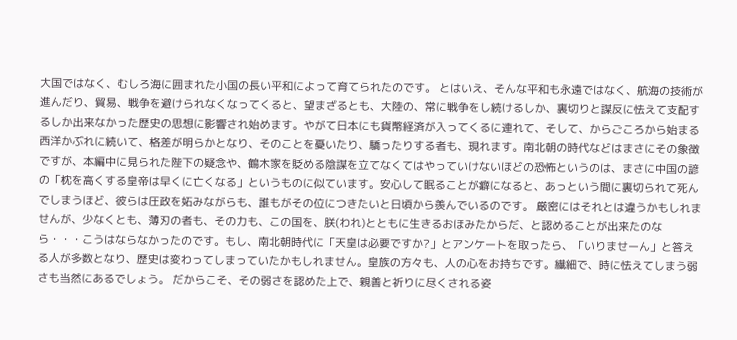大国ではなく、むしろ海に囲まれた小国の長い平和によって育てられたのです。 とはいえ、そんな平和も永遠ではなく、航海の技術が進んだり、貿易、戦争を避けられなくなってくると、望まざるとも、大陸の、常に戦争をし続けるしか、裏切りと謀反に怯えて支配するしか出来なかった歴史の思想に影響され始めます。やがて日本にも貨幣経済が入ってくるに連れて、そして、からごころから始まる西洋かぶれに続いて、格差が明らかとなり、そのことを憂いたり、驕ったりする者も、現れます。南北朝の時代などはまさにその象徴ですが、本編中に見られた陛下の疑念や、鶴木家を貶める陰謀を立てなくてはやっていけないほどの恐怖というのは、まさに中国の諺の「枕を高くする皇帝は早くに亡くなる」というものに似ています。安心して眠ることが癖になると、あっという間に裏切られて死んでしまうほど、彼らは圧政を妬みながらも、誰もがその位につきたいと日頃から羨んでいるのです。 厳密にはそれとは違うかもしれませんが、少なくとも、薄刃の者も、その力も、この国を、朕(われ)とともに生きるおほみたからだ、と認めることが出来たのなら・・・こうはならなかったのです。もし、南北朝時代に「天皇は必要ですか?」とアンケートを取ったら、「いりませーん」と答える人が多数となり、歴史は変わってしまっていたかもしれません。皇族の方々も、人の心をお持ちです。繊細で、時に怯えてしまう弱さも当然にあるでしょう。 だからこそ、その弱さを認めた上で、親善と祈りに尽くされる姿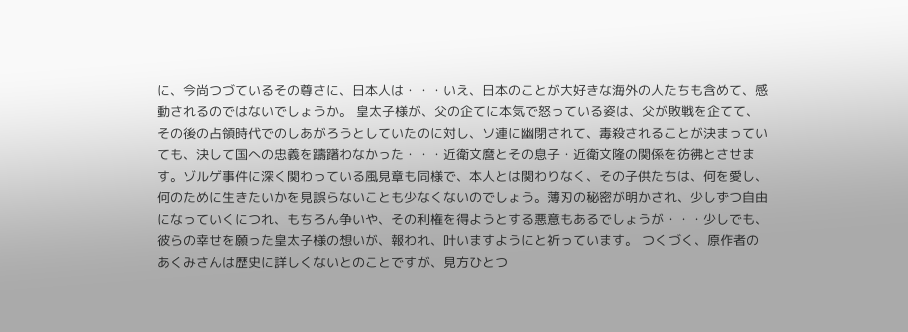に、今尚つづているその尊さに、日本人は・・・いえ、日本のことが大好きな海外の人たちも含めて、感動されるのではないでしょうか。 皇太子様が、父の企てに本気で怒っている姿は、父が敗戦を企てて、その後の占領時代でのしあがろうとしていたのに対し、ソ連に幽閉されて、毒殺されることが決まっていても、決して国への忠義を躊躇わなかった・・・近衛文麿とその息子・近衛文隆の関係を彷彿とさせます。ゾルゲ事件に深く関わっている風見章も同様で、本人とは関わりなく、その子供たちは、何を愛し、何のために生きたいかを見誤らないことも少なくないのでしょう。薄刃の秘密が明かされ、少しずつ自由になっていくにつれ、もちろん争いや、その利権を得ようとする悪意もあるでしょうが・・・少しでも、彼らの幸せを願った皇太子様の想いが、報われ、叶いますようにと祈っています。 つくづく、原作者のあくみさんは歴史に詳しくないとのことですが、見方ひとつ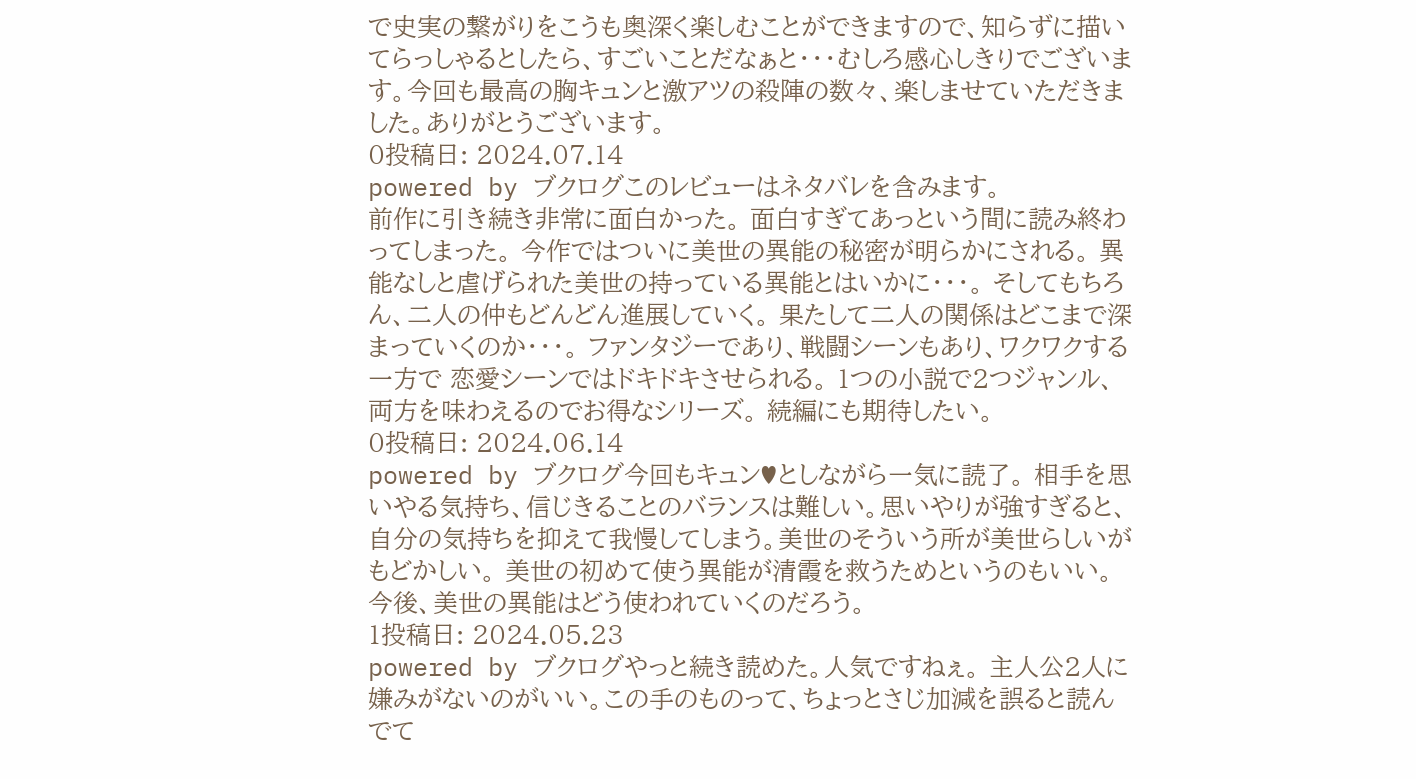で史実の繋がりをこうも奥深く楽しむことができますので、知らずに描いてらっしゃるとしたら、すごいことだなぁと・・・むしろ感心しきりでございます。今回も最高の胸キュンと激アツの殺陣の数々、楽しませていただきました。ありがとうございます。
0投稿日: 2024.07.14
powered by ブクログこのレビューはネタバレを含みます。
前作に引き続き非常に面白かった。 面白すぎてあっという間に読み終わってしまった。 今作ではついに美世の異能の秘密が明らかにされる。 異能なしと虐げられた美世の持っている異能とはいかに・・・。 そしてもちろん、二人の仲もどんどん進展していく。 果たして二人の関係はどこまで深まっていくのか・・・。 ファンタジーであり、戦闘シーンもあり、ワクワクする一方で 恋愛シーンではドキドキさせられる。 1つの小説で2つジャンル、両方を味わえるのでお得なシリーズ。 続編にも期待したい。
0投稿日: 2024.06.14
powered by ブクログ今回もキュン♥としながら一気に読了。 相手を思いやる気持ち、信じきることのバランスは難しい。思いやりが強すぎると、自分の気持ちを抑えて我慢してしまう。美世のそういう所が美世らしいがもどかしい。 美世の初めて使う異能が清霞を救うためというのもいい。今後、美世の異能はどう使われていくのだろう。
1投稿日: 2024.05.23
powered by ブクログやっと続き読めた。人気ですねぇ。 主人公2人に嫌みがないのがいい。この手のものって、ちょっとさじ加減を誤ると読んでて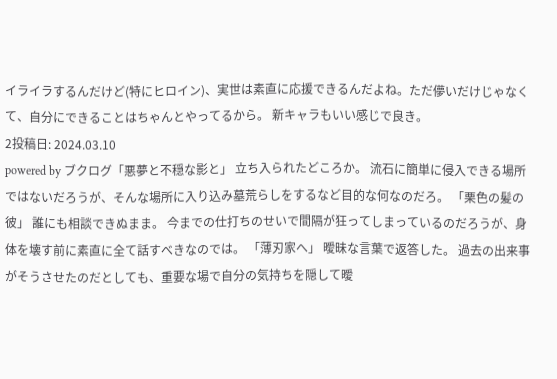イライラするんだけど(特にヒロイン)、実世は素直に応援できるんだよね。ただ儚いだけじゃなくて、自分にできることはちゃんとやってるから。 新キャラもいい感じで良き。
2投稿日: 2024.03.10
powered by ブクログ「悪夢と不穏な影と」 立ち入られたどころか。 流石に簡単に侵入できる場所ではないだろうが、そんな場所に入り込み墓荒らしをするなど目的な何なのだろ。 「栗色の髪の彼」 誰にも相談できぬまま。 今までの仕打ちのせいで間隔が狂ってしまっているのだろうが、身体を壊す前に素直に全て話すべきなのでは。 「薄刃家へ」 曖昧な言葉で返答した。 過去の出来事がそうさせたのだとしても、重要な場で自分の気持ちを隠して曖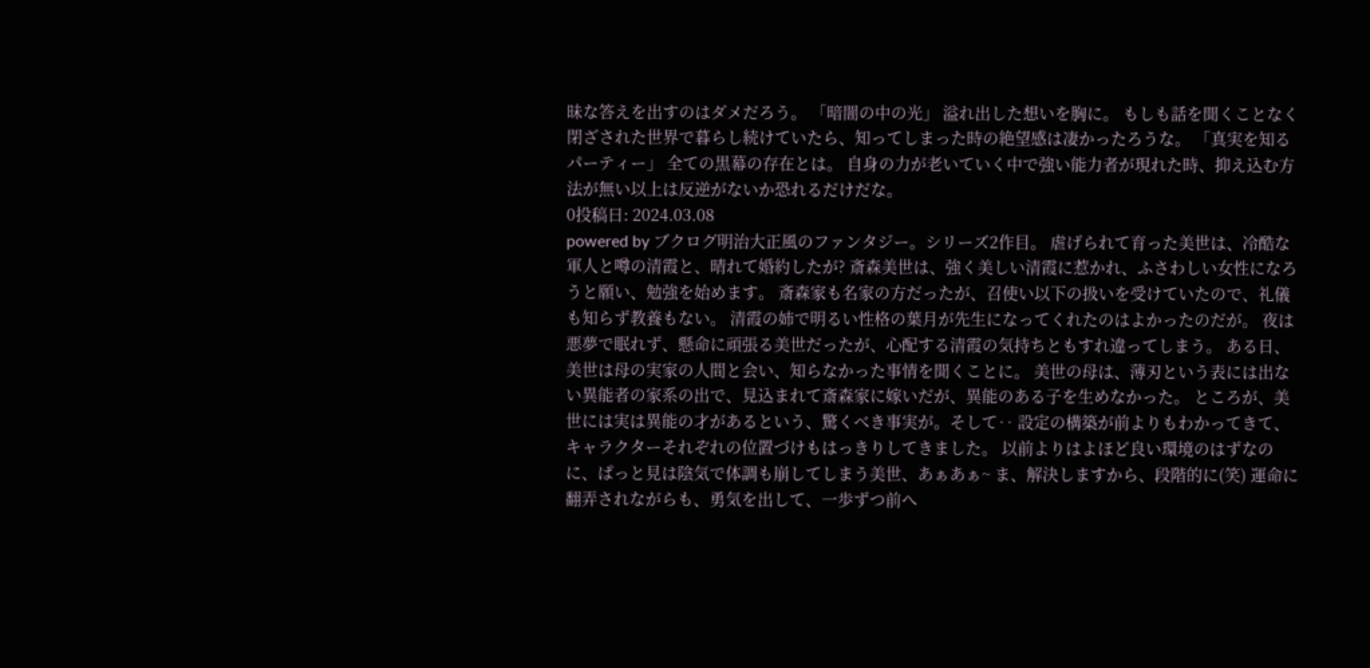昧な答えを出すのはダメだろう。 「暗闇の中の光」 溢れ出した想いを胸に。 もしも話を聞くことなく閉ざされた世界で暮らし続けていたら、知ってしまった時の絶望感は凄かったろうな。 「真実を知るパーティー」 全ての黒幕の存在とは。 自身の力が老いていく中で強い能力者が現れた時、抑え込む方法が無い以上は反逆がないか恐れるだけだな。
0投稿日: 2024.03.08
powered by ブクログ明治大正風のファンタジー。シリーズ2作目。 虐げられて育った美世は、冷酷な軍人と噂の清霞と、晴れて婚約したが? 斎森美世は、強く美しい清霞に惹かれ、ふさわしい女性になろうと願い、勉強を始めます。 斎森家も名家の方だったが、召使い以下の扱いを受けていたので、礼儀も知らず教養もない。 清霞の姉で明るい性格の葉月が先生になってくれたのはよかったのだが。 夜は悪夢で眠れず、懸命に頑張る美世だったが、心配する清霞の気持ちともすれ違ってしまう。 ある日、美世は母の実家の人間と会い、知らなかった事情を聞くことに。 美世の母は、薄刃という表には出ない異能者の家系の出で、見込まれて斎森家に嫁いだが、異能のある子を生めなかった。 ところが、美世には実は異能の才があるという、驚くべき事実が。そして‥ 設定の構築が前よりもわかってきて、キャラクターそれぞれの位置づけもはっきりしてきました。 以前よりはよほど良い環境のはずなのに、ぱっと見は陰気で体調も崩してしまう美世、あぁあぁ~ ま、解決しますから、段階的に(笑) 運命に翻弄されながらも、勇気を出して、一歩ずつ前へ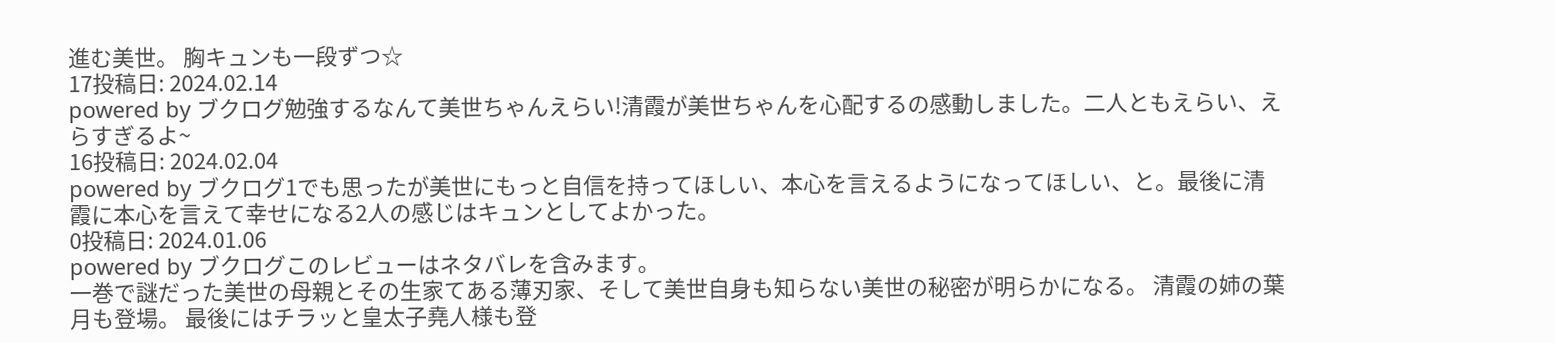進む美世。 胸キュンも一段ずつ☆
17投稿日: 2024.02.14
powered by ブクログ勉強するなんて美世ちゃんえらい!清霞が美世ちゃんを心配するの感動しました。二人ともえらい、えらすぎるよ~
16投稿日: 2024.02.04
powered by ブクログ1でも思ったが美世にもっと自信を持ってほしい、本心を言えるようになってほしい、と。最後に清霞に本心を言えて幸せになる2人の感じはキュンとしてよかった。
0投稿日: 2024.01.06
powered by ブクログこのレビューはネタバレを含みます。
一巻で謎だった美世の母親とその生家てある薄刃家、そして美世自身も知らない美世の秘密が明らかになる。 清霞の姉の葉月も登場。 最後にはチラッと皇太子堯人様も登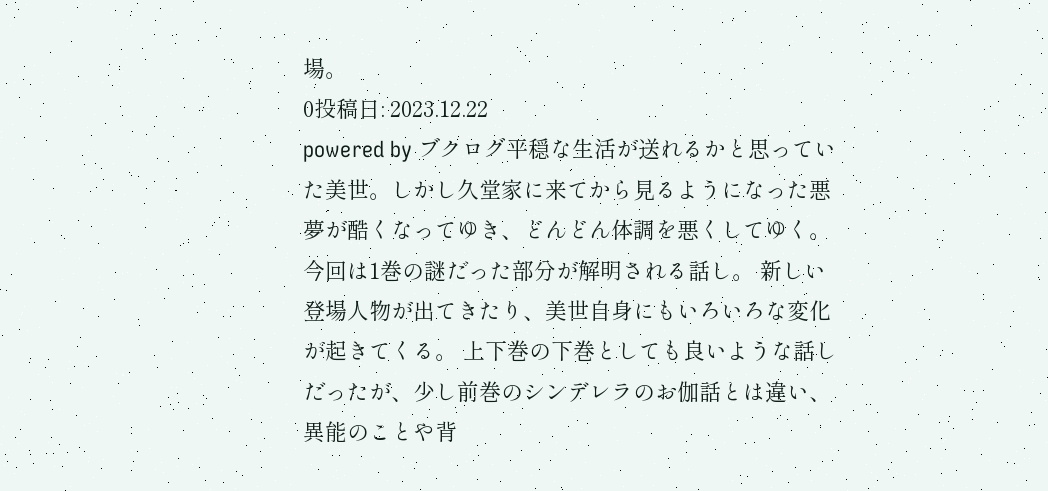場。
0投稿日: 2023.12.22
powered by ブクログ平穏な生活が送れるかと思っていた美世。しかし久堂家に来てから見るようになった悪夢が酷くなってゆき、どんどん体調を悪くしてゆく。 今回は1巻の謎だった部分が解明される話し。 新しい登場人物が出てきたり、美世自身にもいろいろな変化が起きてくる。 上下巻の下巻としても良いような話しだったが、少し前巻のシンデレラのお伽話とは違い、異能のことや背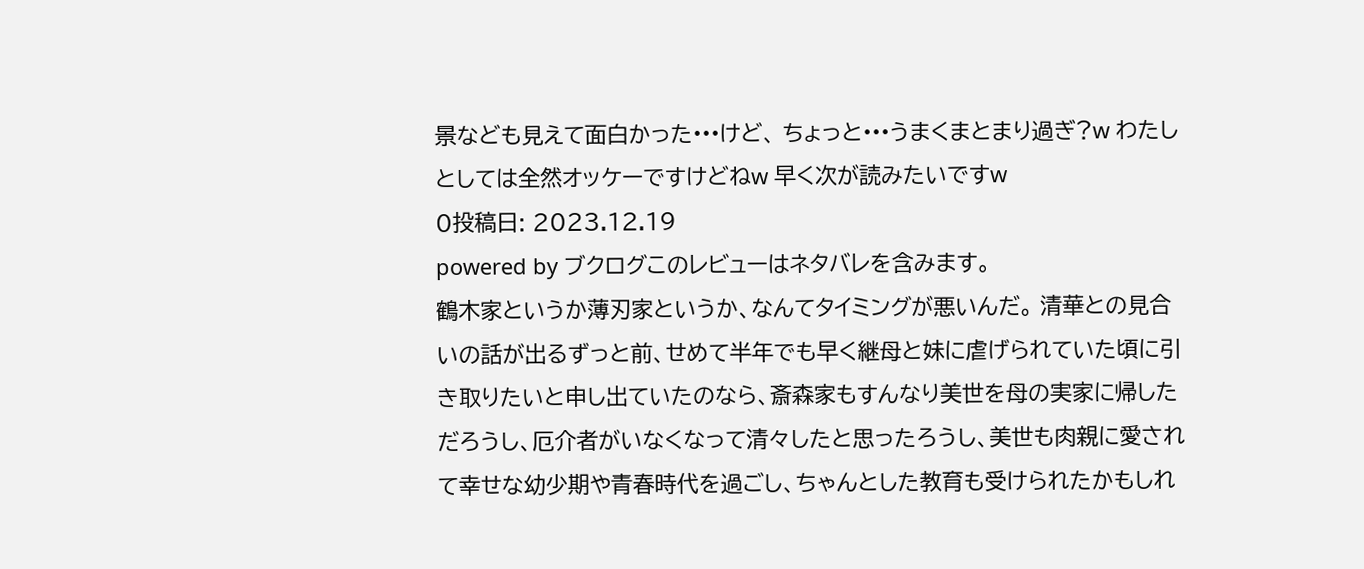景なども見えて面白かった•••けど、 ちょっと•••うまくまとまり過ぎ?w わたしとしては全然オッケーですけどねw 早く次が読みたいですw
0投稿日: 2023.12.19
powered by ブクログこのレビューはネタバレを含みます。
鶴木家というか薄刃家というか、なんてタイミングが悪いんだ。 清華との見合いの話が出るずっと前、せめて半年でも早く継母と妹に虐げられていた頃に引き取りたいと申し出ていたのなら、斎森家もすんなり美世を母の実家に帰しただろうし、厄介者がいなくなって清々したと思ったろうし、美世も肉親に愛されて幸せな幼少期や青春時代を過ごし、ちゃんとした教育も受けられたかもしれ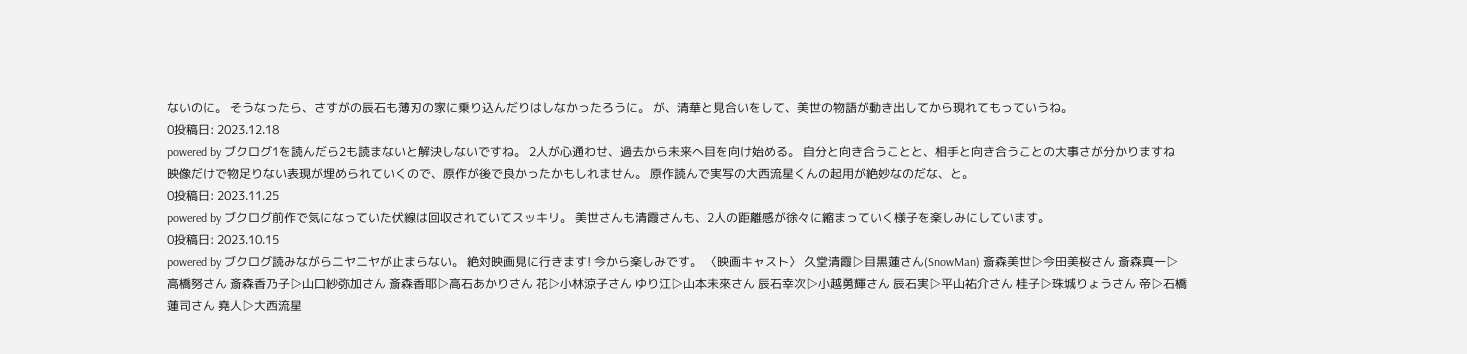ないのに。 そうなったら、さすがの辰石も薄刃の家に乗り込んだりはしなかったろうに。 が、清華と見合いをして、美世の物語が動き出してから現れてもっていうね。
0投稿日: 2023.12.18
powered by ブクログ1を読んだら2も読まないと解決しないですね。 2人が心通わせ、過去から未来へ目を向け始める。 自分と向き合うことと、相手と向き合うことの大事さが分かりますね 映像だけで物足りない表現が埋められていくので、原作が後で良かったかもしれません。 原作読んで実写の大西流星くんの起用が絶妙なのだな、と。
0投稿日: 2023.11.25
powered by ブクログ前作で気になっていた伏線は回収されていてスッキリ。 美世さんも清霞さんも、2人の距離感が徐々に縮まっていく様子を楽しみにしています。
0投稿日: 2023.10.15
powered by ブクログ読みながらニヤニヤが止まらない。 絶対映画見に行きます! 今から楽しみです。 〈映画キャスト〉 久堂清霞▷目黒蓮さん(SnowMan) 斎森美世▷今田美桜さん 斎森真一▷高橋努さん 斎森香乃子▷山口紗弥加さん 斎森香耶▷高石あかりさん 花▷小林涼子さん ゆり江▷山本未來さん 辰石幸次▷小越勇輝さん 辰石実▷平山祐介さん 桂子▷珠城りょうさん 帝▷石橋蓮司さん 堯人▷大西流星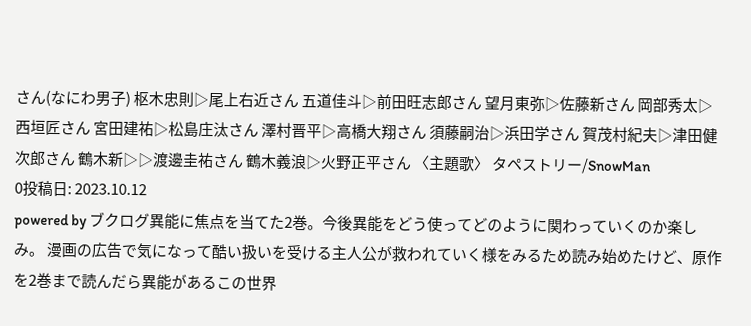さん(なにわ男子) 枢木忠則▷尾上右近さん 五道佳斗▷前田旺志郎さん 望月東弥▷佐藤新さん 岡部秀太▷西垣匠さん 宮田建祐▷松島庄汰さん 澤村晋平▷高橋大翔さん 須藤嗣治▷浜田学さん 賀茂村紀夫▷津田健次郎さん 鶴木新▷▷渡邊圭祐さん 鶴木義浪▷火野正平さん 〈主題歌〉 タペストリー/SnowMan
0投稿日: 2023.10.12
powered by ブクログ異能に焦点を当てた2巻。今後異能をどう使ってどのように関わっていくのか楽しみ。 漫画の広告で気になって酷い扱いを受ける主人公が救われていく様をみるため読み始めたけど、原作を2巻まで読んだら異能があるこの世界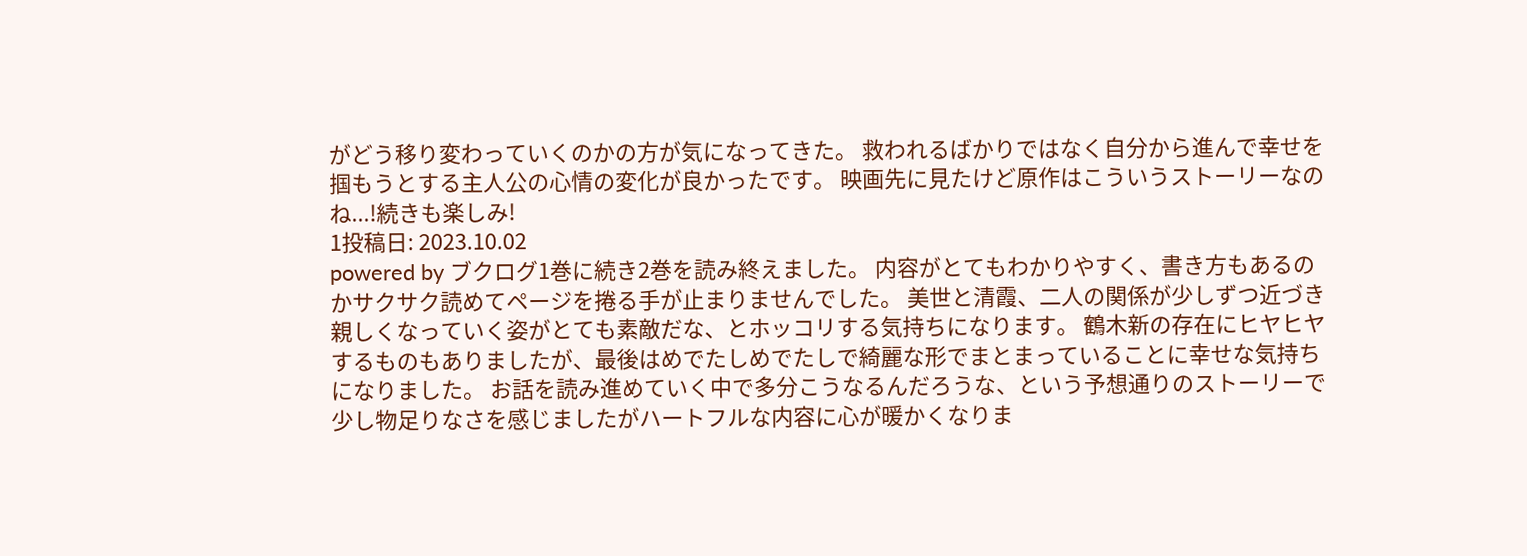がどう移り変わっていくのかの方が気になってきた。 救われるばかりではなく自分から進んで幸せを掴もうとする主人公の心情の変化が良かったです。 映画先に見たけど原作はこういうストーリーなのね...!続きも楽しみ!
1投稿日: 2023.10.02
powered by ブクログ1巻に続き2巻を読み終えました。 内容がとてもわかりやすく、書き方もあるのかサクサク読めてページを捲る手が止まりませんでした。 美世と清霞、二人の関係が少しずつ近づき親しくなっていく姿がとても素敵だな、とホッコリする気持ちになります。 鶴木新の存在にヒヤヒヤするものもありましたが、最後はめでたしめでたしで綺麗な形でまとまっていることに幸せな気持ちになりました。 お話を読み進めていく中で多分こうなるんだろうな、という予想通りのストーリーで少し物足りなさを感じましたがハートフルな内容に心が暖かくなりま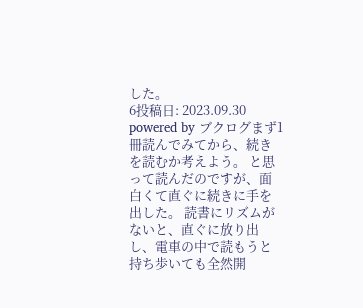した。
6投稿日: 2023.09.30
powered by ブクログまず1冊読んでみてから、続きを読むか考えよう。 と思って読んだのですが、面白くて直ぐに続きに手を出した。 読書にリズムがないと、直ぐに放り出し、電車の中で読もうと持ち歩いても全然開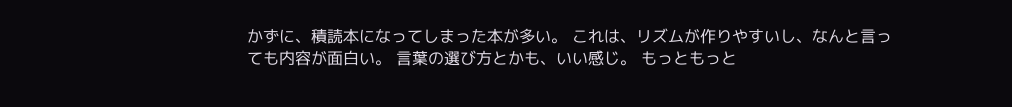かずに、積読本になってしまった本が多い。 これは、リズムが作りやすいし、なんと言っても内容が面白い。 言葉の選び方とかも、いい感じ。 もっともっと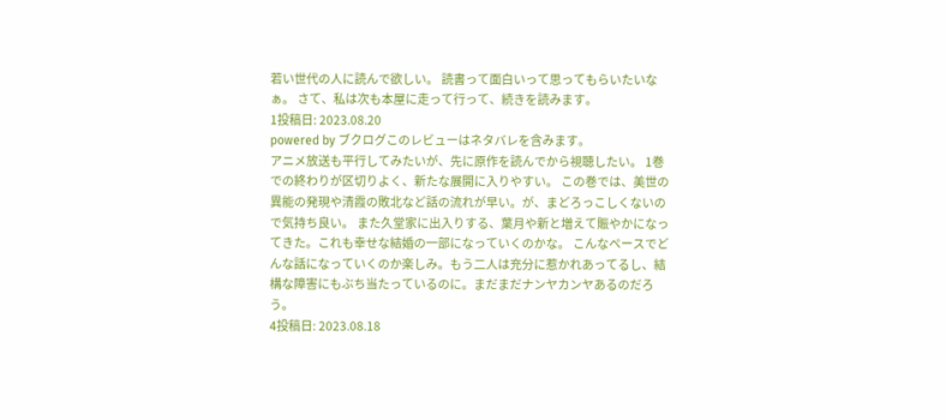若い世代の人に読んで欲しい。 読書って面白いって思ってもらいたいなぁ。 さて、私は次も本屋に走って行って、続きを読みます。
1投稿日: 2023.08.20
powered by ブクログこのレビューはネタバレを含みます。
アニメ放送も平行してみたいが、先に原作を読んでから視聴したい。 1巻での終わりが区切りよく、新たな展開に入りやすい。 この巻では、美世の異能の発現や清霞の敗北など話の流れが早い。が、まどろっこしくないので気持ち良い。 また久堂家に出入りする、葉月や新と増えて賑やかになってきた。これも幸せな結婚の一部になっていくのかな。 こんなペースでどんな話になっていくのか楽しみ。もう二人は充分に惹かれあってるし、結構な障害にもぶち当たっているのに。まだまだナンヤカンヤあるのだろう。
4投稿日: 2023.08.18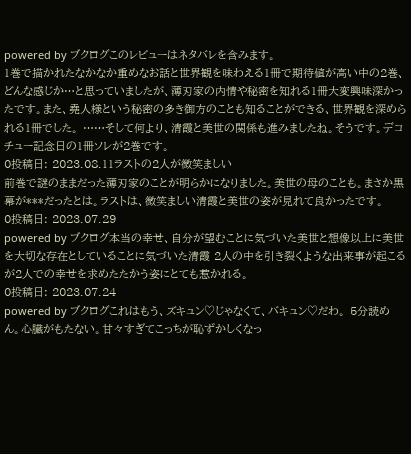powered by ブクログこのレビューはネタバレを含みます。
1巻で描かれたなかなか重めなお話と世界観を味わえる1冊で期待値が高い中の2巻、どんな感じか…と思っていましたが、薄刃家の内情や秘密を知れる1冊大変興味深かったです。また、堯人様という秘密の多き御方のことも知ることができる、世界観を深められる1冊でした。 ……そして何より、清霞と美世の関係も進みましたね。そうです。デコチュー記念日の1冊ソレが2巻です。
0投稿日: 2023.08.11ラストの2人が微笑ましい
前巻で謎のままだった薄刃家のことが明らかになりました。美世の母のことも。まさか黒幕が***だったとは。ラストは、微笑ましい清霞と美世の姿が見れて良かったです。
0投稿日: 2023.07.29
powered by ブクログ本当の幸せ、自分が望むことに気づいた美世と想像以上に美世を大切な存在としていることに気づいた清霞 2人の中を引き裂くような出来事が起こるが2人での幸せを求めたたかう姿にとても惹かれる。
0投稿日: 2023.07.24
powered by ブクログこれはもう、ズキュン♡じゃなくて、バキュン♡だわ。 5分読めん。心臓がもたない。甘々すぎてこっちが恥ずかしくなっ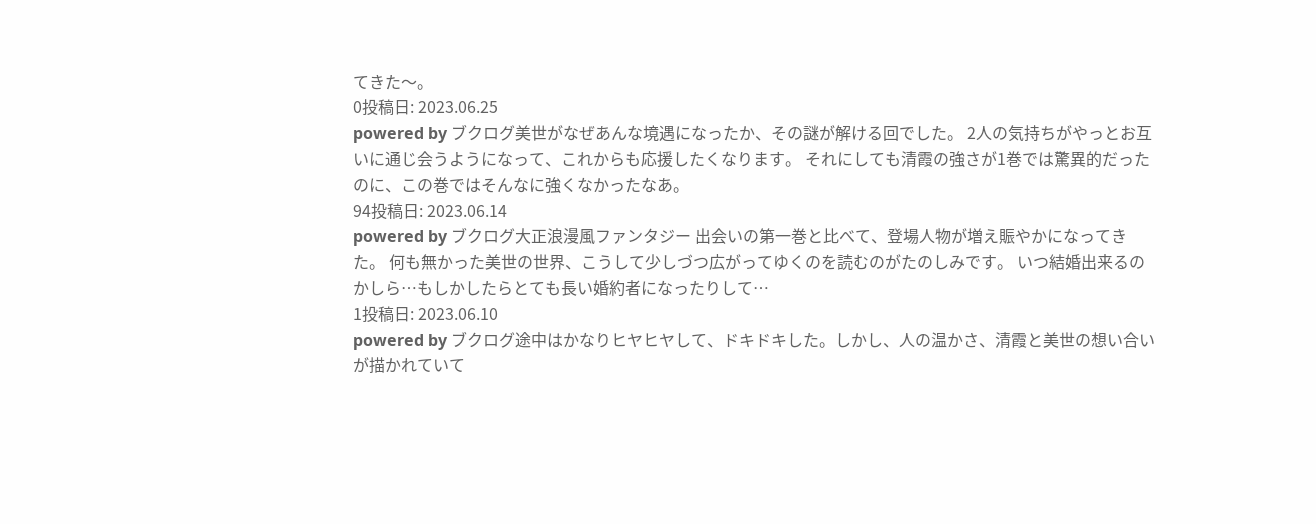てきた〜。
0投稿日: 2023.06.25
powered by ブクログ美世がなぜあんな境遇になったか、その謎が解ける回でした。 2人の気持ちがやっとお互いに通じ会うようになって、これからも応援したくなります。 それにしても清霞の強さが1巻では驚異的だったのに、この巻ではそんなに強くなかったなあ。
94投稿日: 2023.06.14
powered by ブクログ大正浪漫風ファンタジー 出会いの第一巻と比べて、登場人物が増え賑やかになってきた。 何も無かった美世の世界、こうして少しづつ広がってゆくのを読むのがたのしみです。 いつ結婚出来るのかしら…もしかしたらとても長い婚約者になったりして…
1投稿日: 2023.06.10
powered by ブクログ途中はかなりヒヤヒヤして、ドキドキした。しかし、人の温かさ、清霞と美世の想い合いが描かれていて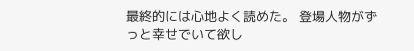最終的には心地よく読めた。 登場人物がずっと幸せでいて欲し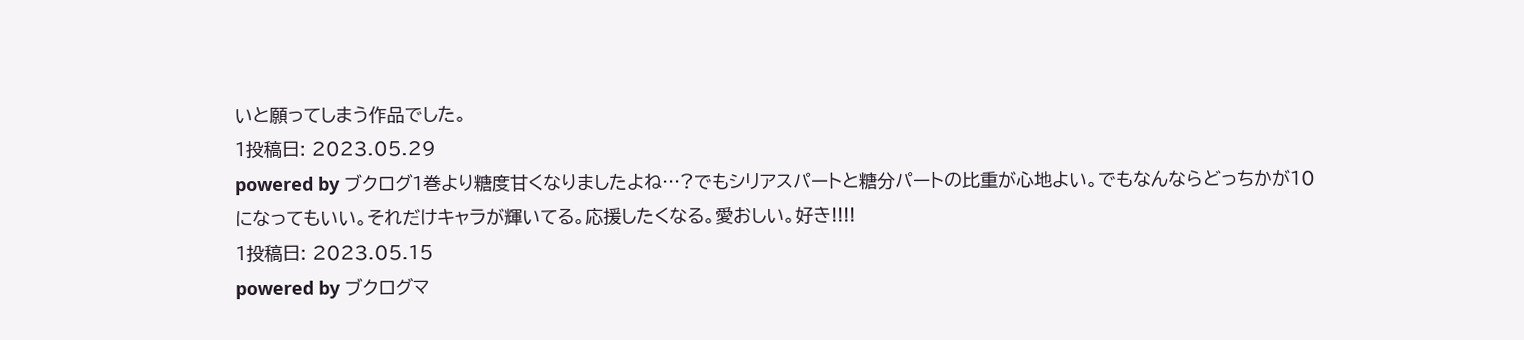いと願ってしまう作品でした。
1投稿日: 2023.05.29
powered by ブクログ1巻より糖度甘くなりましたよね…?でもシリアスパートと糖分パートの比重が心地よい。でもなんならどっちかが10になってもいい。それだけキャラが輝いてる。応援したくなる。愛おしい。好き!!!!
1投稿日: 2023.05.15
powered by ブクログマ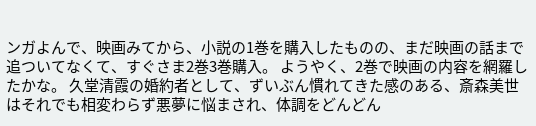ンガよんで、映画みてから、小説の1巻を購入したものの、まだ映画の話まで追ついてなくて、すぐさま2巻3巻購入。 ようやく、2巻で映画の内容を網羅したかな。 久堂清霞の婚約者として、ずいぶん慣れてきた感のある、斎森美世はそれでも相変わらず悪夢に悩まされ、体調をどんどん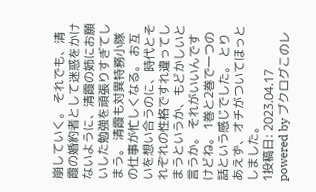崩していく。 それでも、清霞の婚約者として迷惑をかけないように、清霞の姉にお願いした勉強を頑張りすぎてしまう。 清霞も対異特務小隊の仕事が忙しくなる。 お互いを想い合うのに、時代とそれぞれの性格ですれ違ってしまうというか、もどかしいと言うか。 それがいいんですけどね。 1巻と2巻で一つの話という感じでした。 とりあえず、オチがついてほっとしました。
1投稿日: 2023.04.17
powered by ブクログこのレ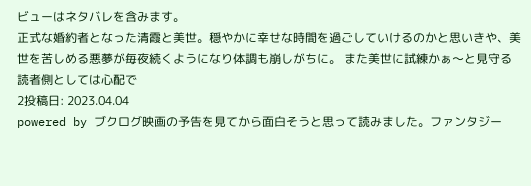ビューはネタバレを含みます。
正式な婚約者となった清霞と美世。穏やかに幸せな時間を過ごしていけるのかと思いきや、美世を苦しめる悪夢が毎夜続くようになり体調も崩しがちに。 また美世に試練かぁ〜と見守る読者側としては心配で
2投稿日: 2023.04.04
powered by ブクログ映画の予告を見てから面白そうと思って読みました。ファンタジー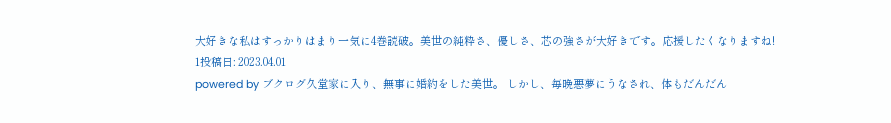大好きな私はすっかりはまり一気に4巻読破。美世の純粋さ、優しさ、芯の強さが大好きです。応援したくなりますね!
1投稿日: 2023.04.01
powered by ブクログ久堂家に入り、無事に婚約をした美世。 しかし、毎晩悪夢にうなされ、体もだんだん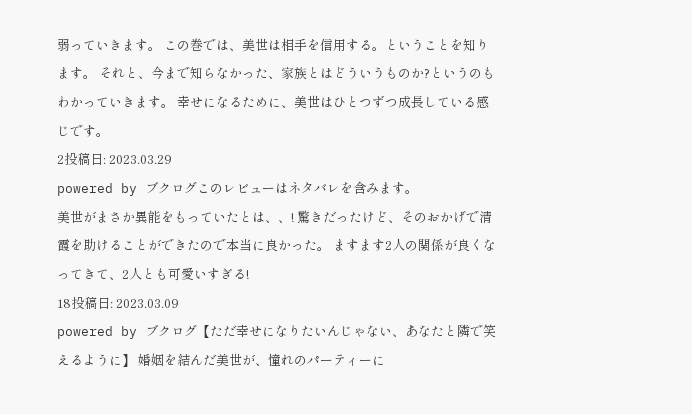弱っていきます。 この巻では、美世は相手を信用する。ということを知ります。 それと、今まで知らなかった、家族とはどういうものか?というのもわかっていきます。 幸せになるために、美世はひとつずつ成長している感じです。
2投稿日: 2023.03.29
powered by ブクログこのレビューはネタバレを含みます。
美世がまさか異能をもっていたとは、、! 驚きだったけど、そのおかげで清霞を助けることができたので本当に良かった。 ますます2人の関係が良くなってきて、2人とも可愛いすぎる!
18投稿日: 2023.03.09
powered by ブクログ【ただ幸せになりたいんじゃない、あなたと隣で笑えるように】 婚姻を結んだ美世が、憧れのパーティーに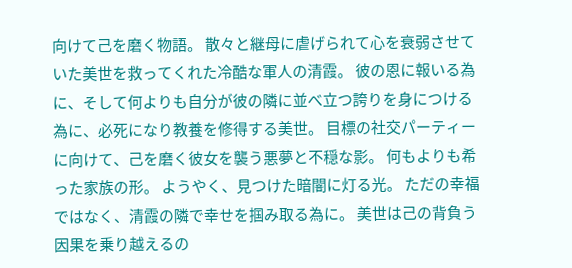向けて己を磨く物語。 散々と継母に虐げられて心を衰弱させていた美世を救ってくれた冷酷な軍人の清霞。 彼の恩に報いる為に、そして何よりも自分が彼の隣に並べ立つ誇りを身につける為に、必死になり教養を修得する美世。 目標の社交パーティーに向けて、己を磨く彼女を襲う悪夢と不穏な影。 何もよりも希った家族の形。 ようやく、見つけた暗闇に灯る光。 ただの幸福ではなく、清霞の隣で幸せを掴み取る為に。 美世は己の背負う因果を乗り越えるの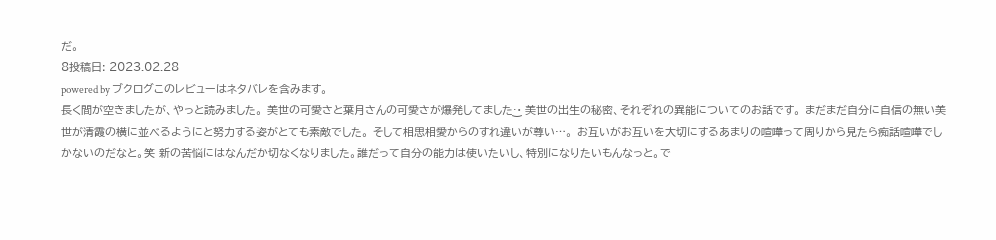だ。
8投稿日: 2023.02.28
powered by ブクログこのレビューはネタバレを含みます。
長く間が空きましたが、やっと読みました。 美世の可愛さと葉月さんの可愛さが爆発してました·͜· 美世の出生の秘密、それぞれの異能についてのお話です。 まだまだ自分に自信の無い美世が清霞の横に並べるようにと努力する姿がとても素敵でした。 そして相思相愛からのすれ違いが尊い…。 お互いがお互いを大切にするあまりの喧嘩って周りから見たら痴話喧嘩でしかないのだなと。笑 新の苦悩にはなんだか切なくなりました。誰だって自分の能力は使いたいし、特別になりたいもんなっと。で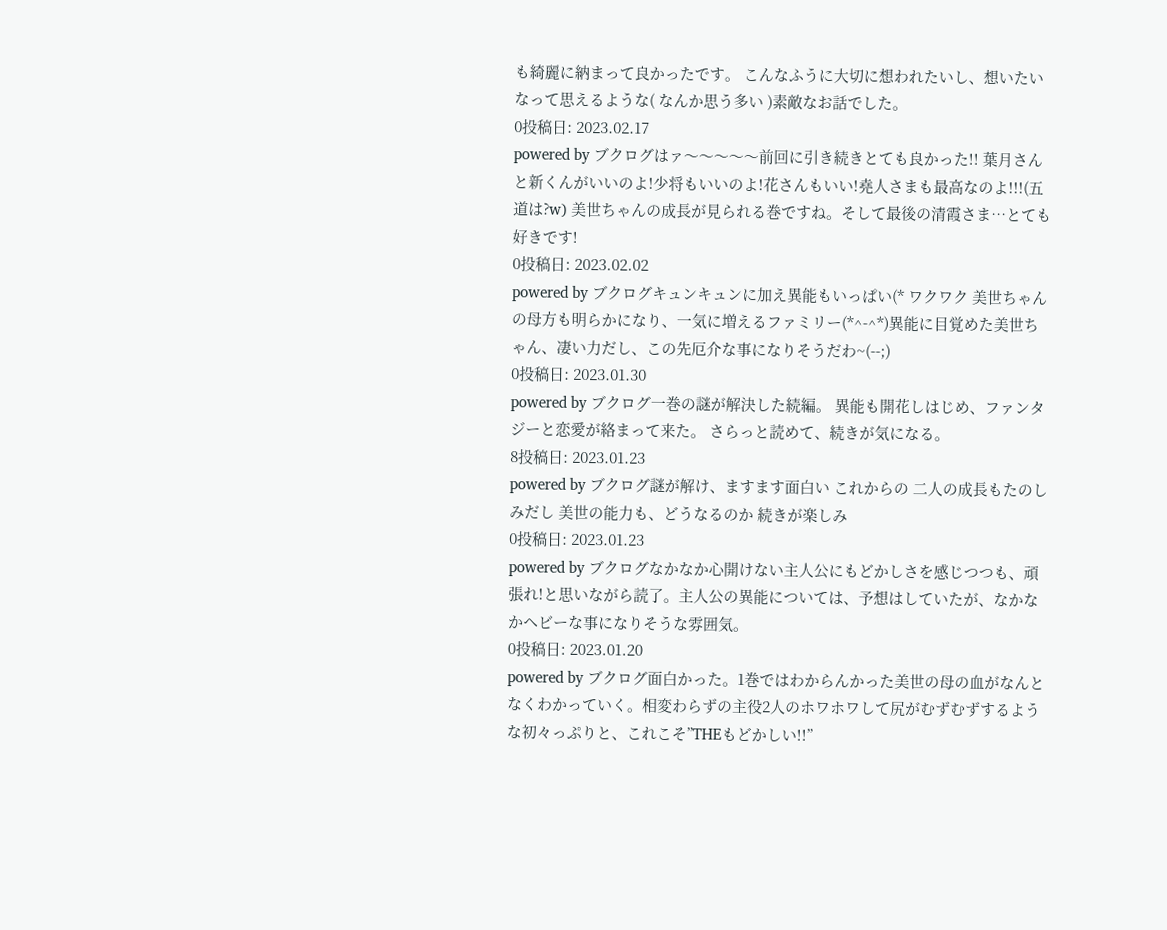も綺麗に納まって良かったです。 こんなふうに大切に想われたいし、想いたいなって思えるような( なんか思う多い )素敵なお話でした。
0投稿日: 2023.02.17
powered by ブクログはァ〜〜〜〜〜前回に引き続きとても良かった!! 葉月さんと新くんがいいのよ!少将もいいのよ!花さんもいい!堯人さまも最高なのよ!!!(五道は?w) 美世ちゃんの成長が見られる巻ですね。そして最後の清霞さま…とても好きです!
0投稿日: 2023.02.02
powered by ブクログキュンキュンに加え異能もいっぱい(* ワクワク 美世ちゃんの母方も明らかになり、一気に増えるファミリー(*^-^*)異能に目覚めた美世ちゃん、凄い力だし、この先厄介な事になりそうだわ~(--;)
0投稿日: 2023.01.30
powered by ブクログ一巻の謎が解決した続編。 異能も開花しはじめ、ファンタジーと恋愛が絡まって来た。 さらっと読めて、続きが気になる。
8投稿日: 2023.01.23
powered by ブクログ謎が解け、ますます面白い これからの 二人の成長もたのしみだし 美世の能力も、どうなるのか 続きが楽しみ
0投稿日: 2023.01.23
powered by ブクログなかなか心開けない主人公にもどかしさを感じつつも、頑張れ!と思いながら読了。主人公の異能については、予想はしていたが、なかなかヘビーな事になりそうな雰囲気。
0投稿日: 2023.01.20
powered by ブクログ面白かった。1巻ではわからんかった美世の母の血がなんとなくわかっていく。相変わらずの主役2人のホワホワして尻がむずむずするような初々っぷりと、これこそ”THEもどかしい!!”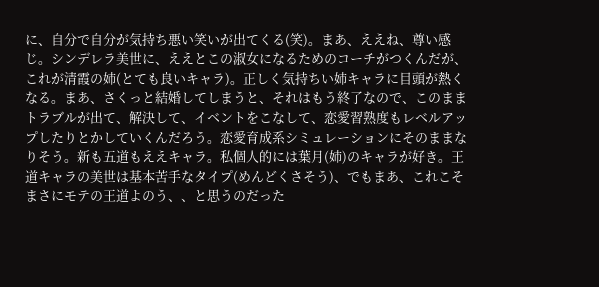に、自分で自分が気持ち悪い笑いが出てくる(笑)。まあ、ええね、尊い感じ。シンデレラ美世に、ええとこの淑女になるためのコーチがつくんだが、これが清霞の姉(とても良いキャラ)。正しく気持ちい姉キャラに目頭が熱くなる。まあ、さくっと結婚してしまうと、それはもう終了なので、このままトラブルが出て、解決して、イベントをこなして、恋愛習熟度もレベルアップしたりとかしていくんだろう。恋愛育成系シミュレーションにそのままなりそう。新も五道もええキャラ。私個人的には葉月(姉)のキャラが好き。王道キャラの美世は基本苦手なタイプ(めんどくさそう)、でもまあ、これこそまさにモテの王道よのう、、と思うのだった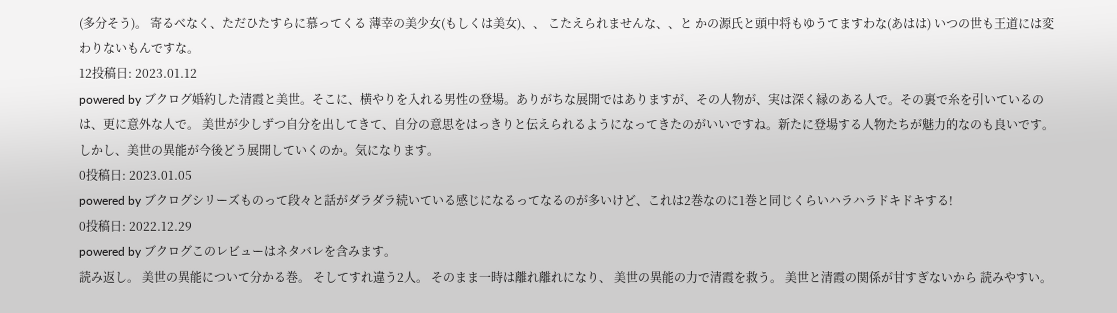(多分そう)。 寄るべなく、ただひたすらに慕ってくる 薄幸の美少女(もしくは美女)、、 こたえられませんな、、と かの源氏と頭中将もゆうてますわな(あはは) いつの世も王道には変わりないもんですな。
12投稿日: 2023.01.12
powered by ブクログ婚約した清霞と美世。そこに、横やりを入れる男性の登場。ありがちな展開ではありますが、その人物が、実は深く縁のある人で。その裏で糸を引いているのは、更に意外な人で。 美世が少しずつ自分を出してきて、自分の意思をはっきりと伝えられるようになってきたのがいいですね。新たに登場する人物たちが魅力的なのも良いです。しかし、美世の異能が今後どう展開していくのか。気になります。
0投稿日: 2023.01.05
powered by ブクログシリーズものって段々と話がダラダラ続いている感じになるってなるのが多いけど、これは2巻なのに1巻と同じくらいハラハラドキドキする!
0投稿日: 2022.12.29
powered by ブクログこのレビューはネタバレを含みます。
読み返し。 美世の異能について分かる巻。 そしてすれ違う2人。 そのまま一時は離れ離れになり、 美世の異能の力で清霞を救う。 美世と清霞の関係が甘すぎないから 読みやすい。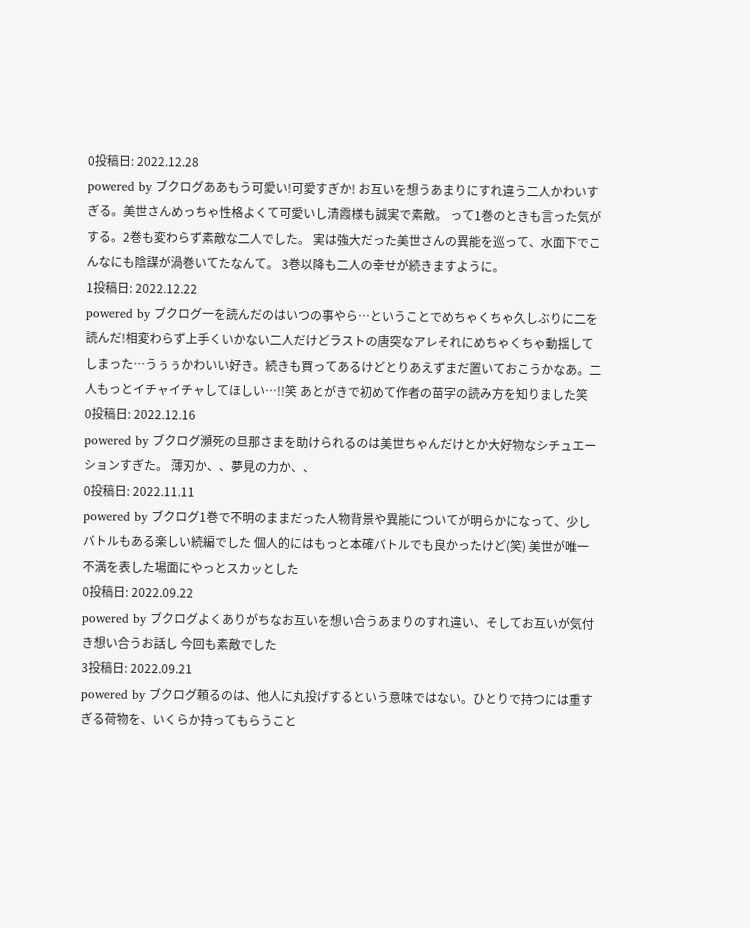0投稿日: 2022.12.28
powered by ブクログああもう可愛い!可愛すぎか! お互いを想うあまりにすれ違う二人かわいすぎる。美世さんめっちゃ性格よくて可愛いし清霞様も誠実で素敵。 って1巻のときも言った気がする。2巻も変わらず素敵な二人でした。 実は強大だった美世さんの異能を巡って、水面下でこんなにも陰謀が渦巻いてたなんて。 3巻以降も二人の幸せが続きますように。
1投稿日: 2022.12.22
powered by ブクログ一を読んだのはいつの事やら…ということでめちゃくちゃ久しぶりに二を読んだ!相変わらず上手くいかない二人だけどラストの唐突なアレそれにめちゃくちゃ動揺してしまった…うぅぅかわいい好き。続きも買ってあるけどとりあえずまだ置いておこうかなあ。二人もっとイチャイチャしてほしい…!!笑 あとがきで初めて作者の苗字の読み方を知りました笑
0投稿日: 2022.12.16
powered by ブクログ瀕死の旦那さまを助けられるのは美世ちゃんだけとか大好物なシチュエーションすぎた。 薄刃か、、夢見の力か、、
0投稿日: 2022.11.11
powered by ブクログ1巻で不明のままだった人物背景や異能についてが明らかになって、少しバトルもある楽しい続編でした 個人的にはもっと本確バトルでも良かったけど(笑) 美世が唯一不満を表した場面にやっとスカッとした
0投稿日: 2022.09.22
powered by ブクログよくありがちなお互いを想い合うあまりのすれ違い、そしてお互いが気付き想い合うお話し 今回も素敵でした
3投稿日: 2022.09.21
powered by ブクログ頼るのは、他人に丸投げするという意味ではない。ひとりで持つには重すぎる荷物を、いくらか持ってもらうこと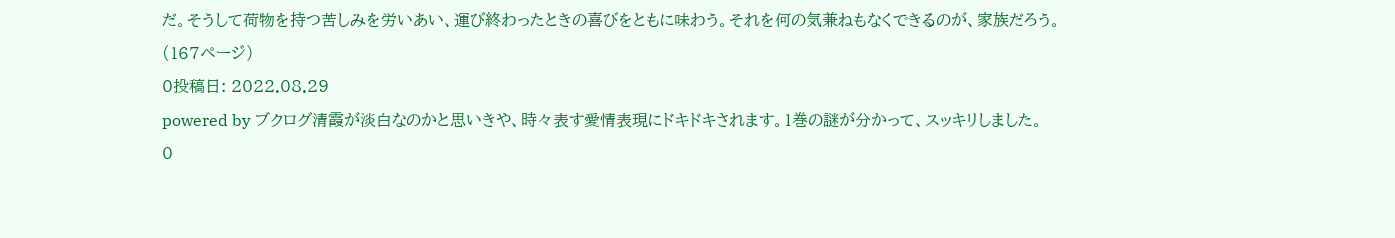だ。そうして荷物を持つ苦しみを労いあい、運び終わったときの喜びをともに味わう。それを何の気兼ねもなくできるのが、家族だろう。(167ページ)
0投稿日: 2022.08.29
powered by ブクログ清霞が淡白なのかと思いきや、時々表す愛情表現にドキドキされます。1巻の謎が分かって、スッキリしました。
0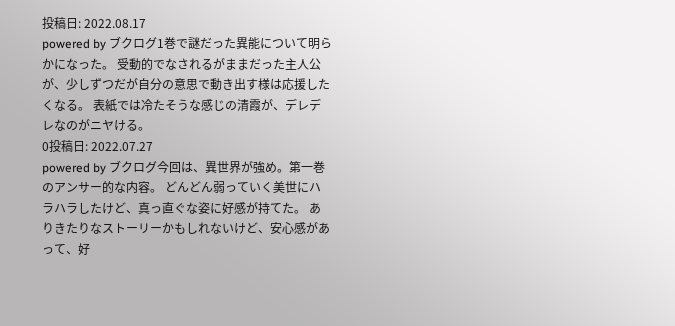投稿日: 2022.08.17
powered by ブクログ1巻で謎だった異能について明らかになった。 受動的でなされるがままだった主人公が、少しずつだが自分の意思で動き出す様は応援したくなる。 表紙では冷たそうな感じの清霞が、デレデレなのがニヤける。
0投稿日: 2022.07.27
powered by ブクログ今回は、異世界が強め。第一巻のアンサー的な内容。 どんどん弱っていく美世にハラハラしたけど、真っ直ぐな姿に好感が持てた。 ありきたりなストーリーかもしれないけど、安心感があって、好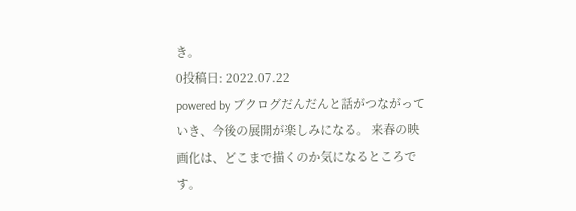き。
0投稿日: 2022.07.22
powered by ブクログだんだんと話がつながっていき、今後の展開が楽しみになる。 来春の映画化は、どこまで描くのか気になるところです。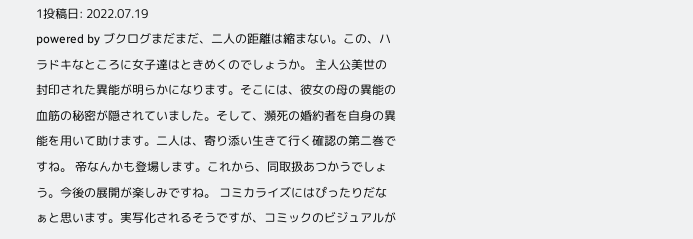1投稿日: 2022.07.19
powered by ブクログまだまだ、二人の距離は縮まない。この、ハラドキなところに女子達はときめくのでしょうか。 主人公美世の封印された異能が明らかになります。そこには、彼女の母の異能の血筋の秘密が隠されていました。そして、瀕死の婚約者を自身の異能を用いて助けます。二人は、寄り添い生きて行く確認の第二巻ですね。 帝なんかも登場します。これから、同取扱あつかうでしょう。今後の展開が楽しみですね。 コミカライズにはぴったりだなぁと思います。実写化されるそうですが、コミックのビジュアルが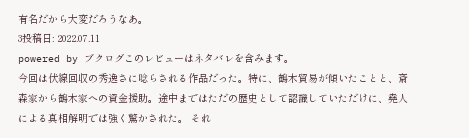有名だから大変だろうなあ。
3投稿日: 2022.07.11
powered by ブクログこのレビューはネタバレを含みます。
今回は伏線回収の秀逸さに唸らされる作品だった。特に、鶴木貿易が傾いたことと、斎森家から鶴木家への資金援助。途中まではただの歴史として認識していただけに、堯人による真相解明では強く驚かされた。 それ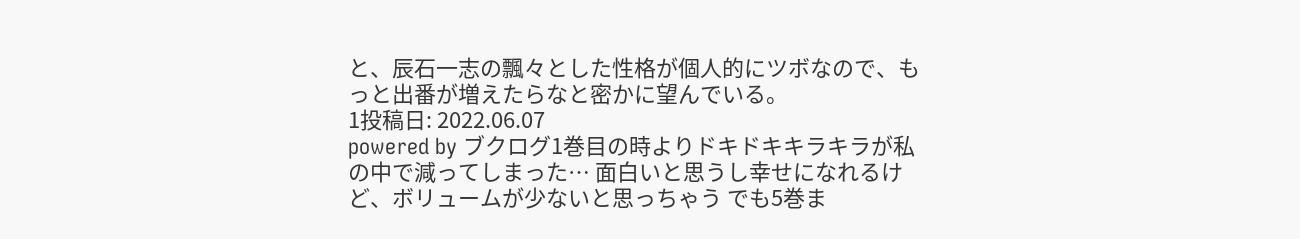と、辰石一志の飄々とした性格が個人的にツボなので、もっと出番が増えたらなと密かに望んでいる。
1投稿日: 2022.06.07
powered by ブクログ1巻目の時よりドキドキキラキラが私の中で減ってしまった… 面白いと思うし幸せになれるけど、ボリュームが少ないと思っちゃう でも5巻ま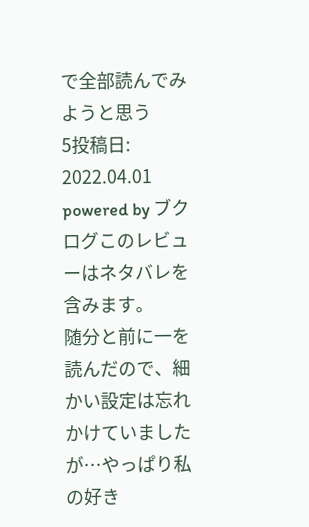で全部読んでみようと思う
5投稿日: 2022.04.01
powered by ブクログこのレビューはネタバレを含みます。
随分と前に一を読んだので、細かい設定は忘れかけていましたが…やっぱり私の好き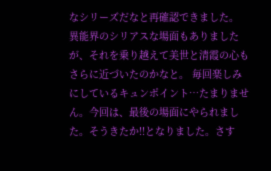なシリーズだなと再確認できました。 異能界のシリアスな場面もありましたが、それを乗り越えて美世と清霞の心もさらに近づいたのかなと。 毎回楽しみにしているキュンポイント…たまりません。今回は、最後の場面にやられました。そうきたか!!となりました。さす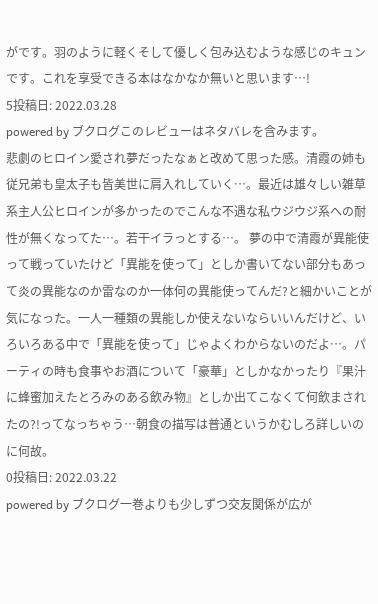がです。羽のように軽くそして優しく包み込むような感じのキュンです。これを享受できる本はなかなか無いと思います…!
5投稿日: 2022.03.28
powered by ブクログこのレビューはネタバレを含みます。
悲劇のヒロイン愛され夢だったなぁと改めて思った感。清霞の姉も従兄弟も皇太子も皆美世に肩入れしていく…。最近は雄々しい雑草系主人公ヒロインが多かったのでこんな不遇な私ウジウジ系への耐性が無くなってた…。若干イラっとする…。 夢の中で清霞が異能使って戦っていたけど「異能を使って」としか書いてない部分もあって炎の異能なのか雷なのか一体何の異能使ってんだ?と細かいことが気になった。一人一種類の異能しか使えないならいいんだけど、いろいろある中で「異能を使って」じゃよくわからないのだよ…。パーティの時も食事やお酒について「豪華」としかなかったり『果汁に蜂蜜加えたとろみのある飲み物』としか出てこなくて何飲まされたの?!ってなっちゃう…朝食の描写は普通というかむしろ詳しいのに何故。
0投稿日: 2022.03.22
powered by ブクログ一巻よりも少しずつ交友関係が広が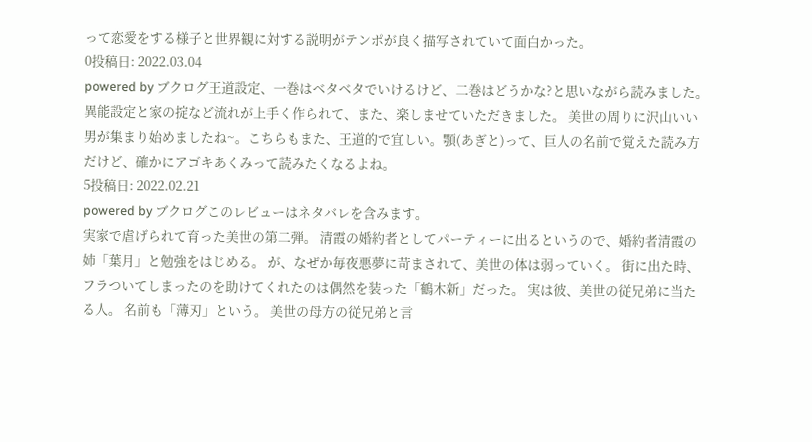って恋愛をする様子と世界観に対する説明がテンポが良く描写されていて面白かった。
0投稿日: 2022.03.04
powered by ブクログ王道設定、一巻はベタベタでいけるけど、二巻はどうかな?と思いながら読みました。異能設定と家の掟など流れが上手く作られて、また、楽しませていただきました。 美世の周りに沢山いい男が集まり始めましたね~。こちらもまた、王道的で宜しい。顎(あぎと)って、巨人の名前で覚えた読み方だけど、確かにアゴキあくみって読みたくなるよね。
5投稿日: 2022.02.21
powered by ブクログこのレビューはネタバレを含みます。
実家で虐げられて育った美世の第二弾。 清霞の婚約者としてパーティーに出るというので、婚約者清霞の姉「葉月」と勉強をはじめる。 が、なぜか毎夜悪夢に苛まされて、美世の体は弱っていく。 街に出た時、フラついてしまったのを助けてくれたのは偶然を装った「鶴木新」だった。 実は彼、美世の従兄弟に当たる人。 名前も「薄刃」という。 美世の母方の従兄弟と言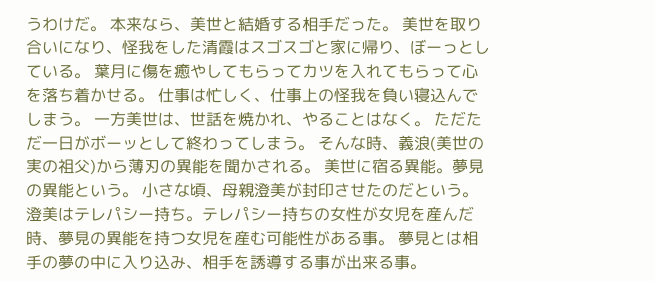うわけだ。 本来なら、美世と結婚する相手だった。 美世を取り合いになり、怪我をした清霞はスゴスゴと家に帰り、ぼーっとしている。 葉月に傷を癒やしてもらってカツを入れてもらって心を落ち着かせる。 仕事は忙しく、仕事上の怪我を負い寝込んでしまう。 一方美世は、世話を焼かれ、やることはなく。 ただただ一日がボーッとして終わってしまう。 そんな時、義浪(美世の実の祖父)から薄刃の異能を聞かされる。 美世に宿る異能。夢見の異能という。 小さな頃、母親澄美が封印させたのだという。 澄美はテレパシー持ち。テレパシー持ちの女性が女児を産んだ時、夢見の異能を持つ女児を産む可能性がある事。 夢見とは相手の夢の中に入り込み、相手を誘導する事が出来る事。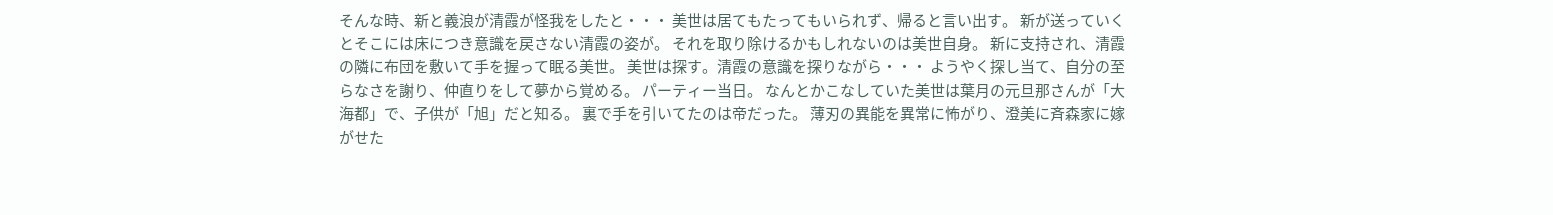そんな時、新と義浪が清霞が怪我をしたと・・・ 美世は居てもたってもいられず、帰ると言い出す。 新が送っていくとそこには床につき意識を戻さない清霞の姿が。 それを取り除けるかもしれないのは美世自身。 新に支持され、清霞の隣に布団を敷いて手を握って眠る美世。 美世は探す。清霞の意識を探りながら・・・ ようやく探し当て、自分の至らなさを謝り、仲直りをして夢から覚める。 パーティー当日。 なんとかこなしていた美世は葉月の元旦那さんが「大海都」で、子供が「旭」だと知る。 裏で手を引いてたのは帝だった。 薄刃の異能を異常に怖がり、澄美に斉森家に嫁がせた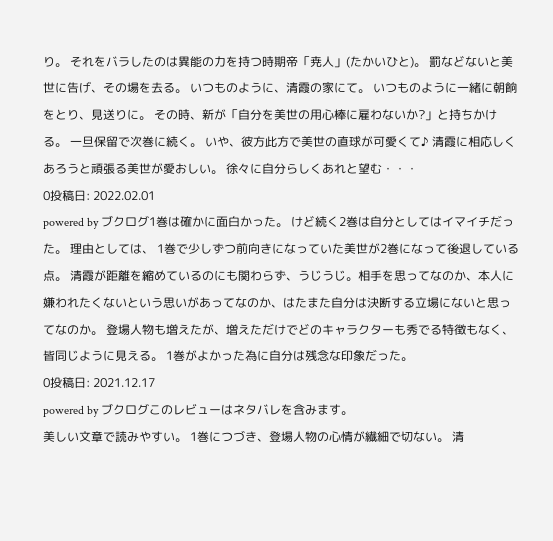り。 それをバラしたのは異能の力を持つ時期帝「尭人」(たかいひと)。 罰などないと美世に告げ、その場を去る。 いつものように、清霞の家にて。 いつものように一緒に朝餉をとり、見送りに。 その時、新が「自分を美世の用心棒に雇わないか?」と持ちかける。 一旦保留で次巻に続く。 いや、彼方此方で美世の直球が可愛くて♪ 清霞に相応しくあろうと頑張る美世が愛おしい。 徐々に自分らしくあれと望む・・・
0投稿日: 2022.02.01
powered by ブクログ1巻は確かに面白かった。 けど続く2巻は自分としてはイマイチだった。 理由としては、 1巻で少しずつ前向きになっていた美世が2巻になって後退している点。 清霞が距離を縮めているのにも関わらず、うじうじ。相手を思ってなのか、本人に嫌われたくないという思いがあってなのか、はたまた自分は決断する立場にないと思ってなのか。 登場人物も増えたが、増えただけでどのキャラクターも秀でる特徴もなく、皆同じように見える。 1巻がよかった為に自分は残念な印象だった。
0投稿日: 2021.12.17
powered by ブクログこのレビューはネタバレを含みます。
美しい文章で読みやすい。 1巻につづき、登場人物の心情が繊細で切ない。 清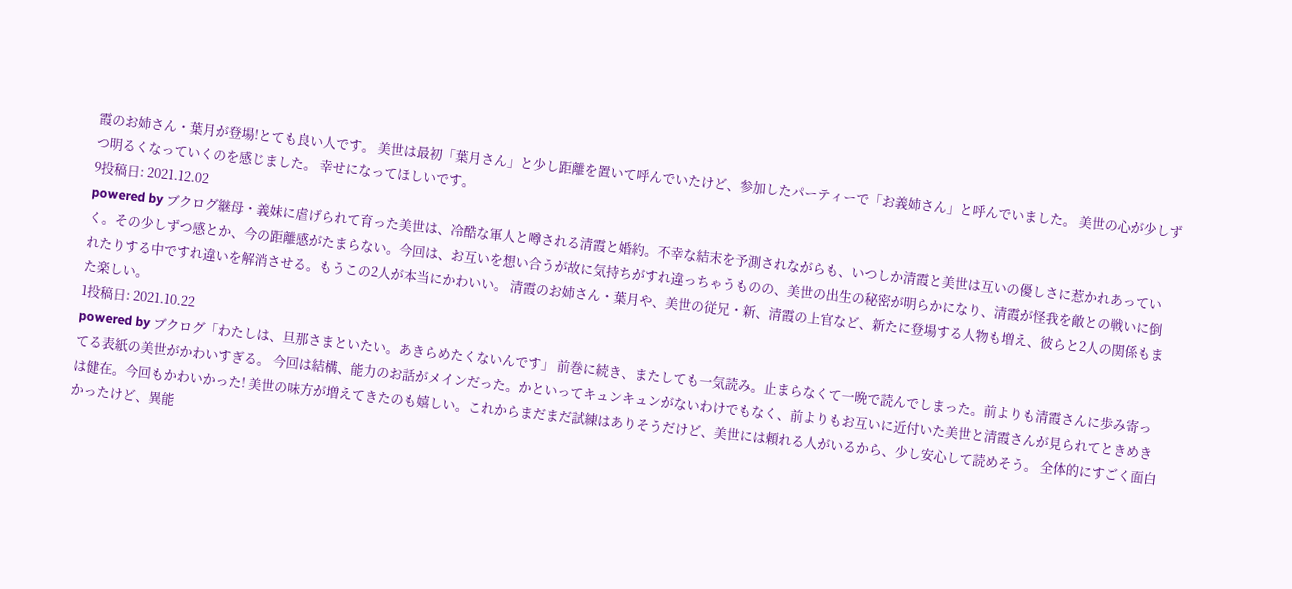霞のお姉さん・葉月が登場!とても良い人です。 美世は最初「葉月さん」と少し距離を置いて呼んでいたけど、参加したパーティーで「お義姉さん」と呼んでいました。 美世の心が少しずつ明るくなっていくのを感じました。 幸せになってほしいです。
9投稿日: 2021.12.02
powered by ブクログ継母・義妹に虐げられて育った美世は、冷酷な軍人と噂される清霞と婚約。不幸な結末を予測されながらも、いつしか清霞と美世は互いの優しさに惹かれあっていく。その少しずつ感とか、今の距離感がたまらない。今回は、お互いを想い合うが故に気持ちがすれ違っちゃうものの、美世の出生の秘密が明らかになり、清霞が怪我を敵との戦いに倒れたりする中ですれ違いを解消させる。もうこの2人が本当にかわいい。 清霞のお姉さん・葉月や、美世の従兄・新、清霞の上官など、新たに登場する人物も増え、彼らと2人の関係もまた楽しい。
1投稿日: 2021.10.22
powered by ブクログ「わたしは、旦那さまといたい。あきらめたくないんです」 前巻に続き、またしても一気読み。止まらなくて一晩で読んでしまった。前よりも清霞さんに歩み寄ってる表紙の美世がかわいすぎる。 今回は結構、能力のお話がメインだった。かといってキュンキュンがないわけでもなく、前よりもお互いに近付いた美世と清霞さんが見られてときめきは健在。今回もかわいかった! 美世の味方が増えてきたのも嬉しい。これからまだまだ試練はありそうだけど、美世には頼れる人がいるから、少し安心して読めそう。 全体的にすごく面白かったけど、異能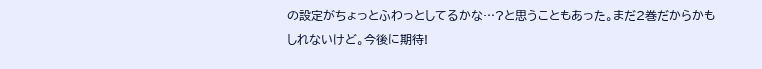の設定がちょっとふわっとしてるかな…?と思うこともあった。まだ2巻だからかもしれないけど。今後に期待!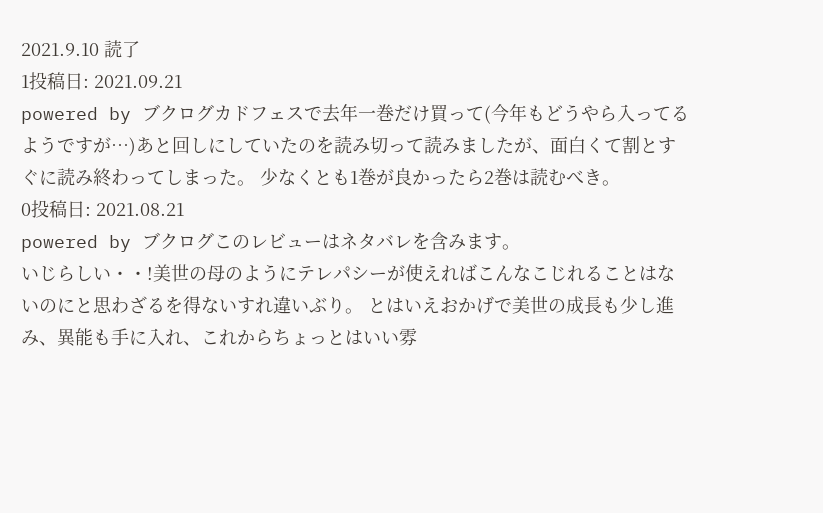2021.9.10 読了
1投稿日: 2021.09.21
powered by ブクログカドフェスで去年一巻だけ買って(今年もどうやら入ってるようですが…)あと回しにしていたのを読み切って読みましたが、面白くて割とすぐに読み終わってしまった。 少なくとも1巻が良かったら2巻は読むべき。
0投稿日: 2021.08.21
powered by ブクログこのレビューはネタバレを含みます。
いじらしい・・!美世の母のようにテレパシーが使えればこんなこじれることはないのにと思わざるを得ないすれ違いぶり。 とはいえおかげで美世の成長も少し進み、異能も手に入れ、これからちょっとはいい雰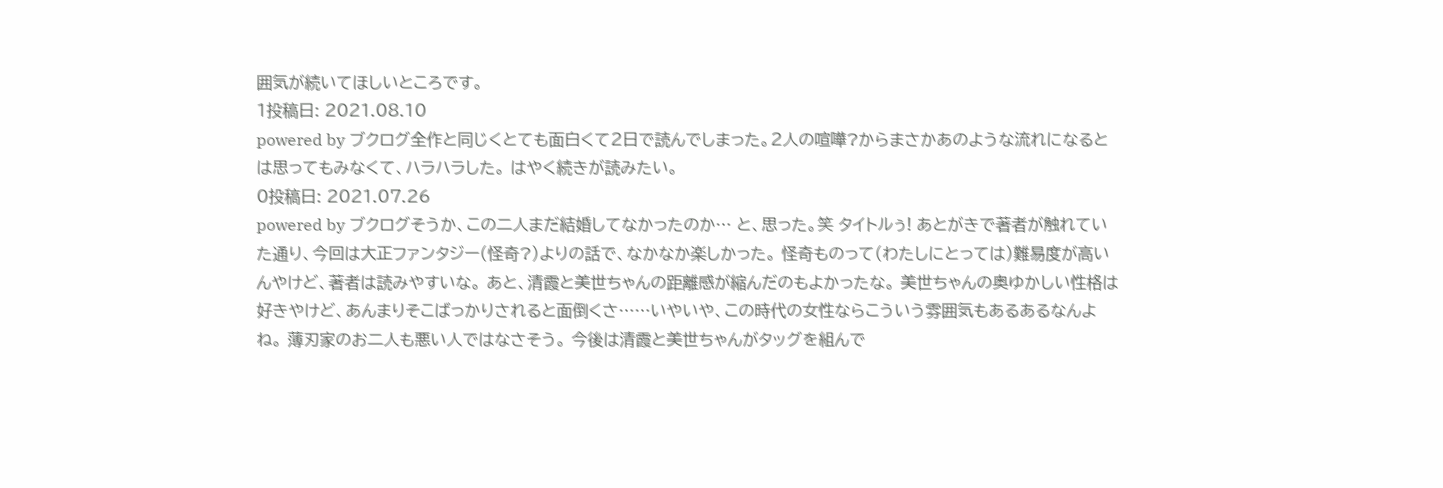囲気が続いてほしいところです。
1投稿日: 2021.08.10
powered by ブクログ全作と同じくとても面白くて2日で読んでしまった。2人の喧嘩?からまさかあのような流れになるとは思ってもみなくて、ハラハラした。 はやく続きが読みたい。
0投稿日: 2021.07.26
powered by ブクログそうか、この二人まだ結婚してなかったのか… と、思った。笑 タイトルぅ! あとがきで著者が触れていた通り、今回は大正ファンタジー(怪奇?)よりの話で、なかなか楽しかった。 怪奇ものって(わたしにとっては)難易度が高いんやけど、著者は読みやすいな。 あと、清霞と美世ちゃんの距離感が縮んだのもよかったな。 美世ちゃんの奥ゆかしい性格は好きやけど、あんまりそこばっかりされると面倒くさ……いやいや、この時代の女性ならこういう雰囲気もあるあるなんよね。 薄刃家のお二人も悪い人ではなさそう。 今後は清霞と美世ちゃんがタッグを組んで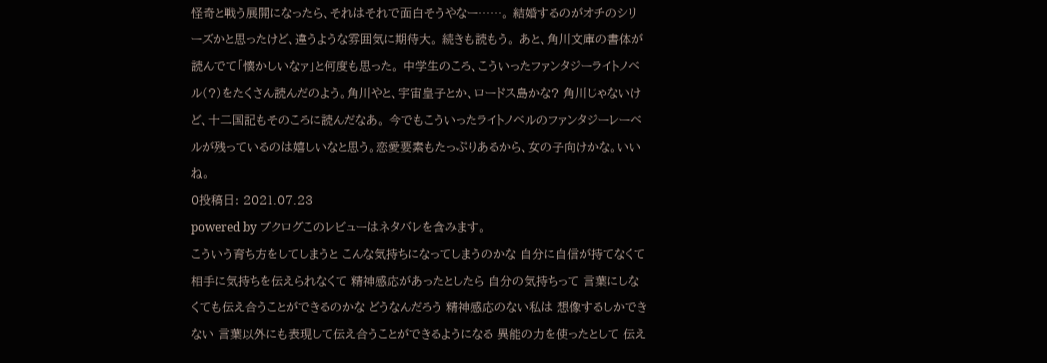怪奇と戦う展開になったら、それはそれで面白そうやなー……。 結婚するのがオチのシリーズかと思ったけど、違うような雰囲気に期待大。 続きも読もう。 あと、角川文庫の書体が読んでて「懐かしいなァ」と何度も思った。 中学生のころ、こういったファンタジーライトノベル(?)をたくさん読んだのよう。角川やと、宇宙皇子とか、ロードス島かな? 角川じゃないけど、十二国記もそのころに読んだなあ。 今でもこういったライトノベルのファンタジーレーベルが残っているのは嬉しいなと思う。恋愛要素もたっぷりあるから、女の子向けかな。いいね。
0投稿日: 2021.07.23
powered by ブクログこのレビューはネタバレを含みます。
こういう育ち方をしてしまうと こんな気持ちになってしまうのかな 自分に自信が持てなくて 相手に気持ちを伝えられなくて 精神感応があったとしたら 自分の気持ちって 言葉にしなくても伝え合うことができるのかな どうなんだろう 精神感応のない私は 想像するしかできない 言葉以外にも表現して伝え合うことができるようになる 異能の力を使ったとして 伝え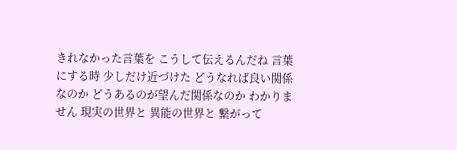きれなかった言葉を こうして伝えるんだね 言葉にする時 少しだけ近づけた どうなれば良い関係なのか どうあるのが望んだ関係なのか わかりません 現実の世界と 異能の世界と 繋がって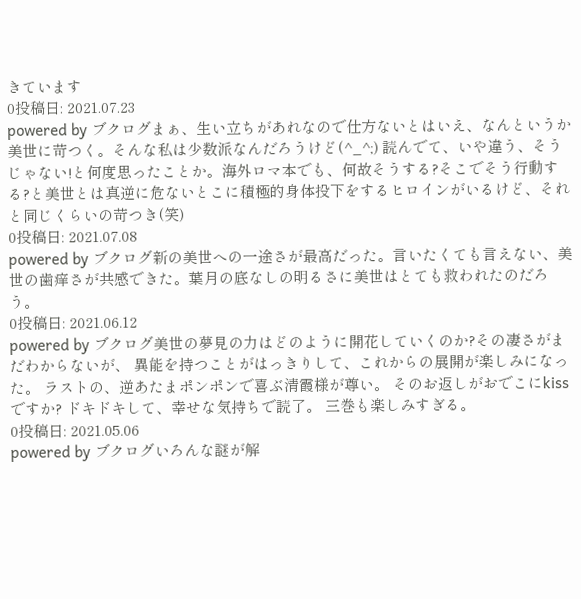きています
0投稿日: 2021.07.23
powered by ブクログまぁ、生い立ちがあれなので仕方ないとはいえ、なんというか美世に苛つく。そんな私は少数派なんだろうけど(^_^;) 読んでて、いや違う、そうじゃない!と何度思ったことか。海外ロマ本でも、何故そうする?そこでそう行動する?と美世とは真逆に危ないとこに積極的身体投下をするヒロインがいるけど、それと同じくらいの苛つき(笑)
0投稿日: 2021.07.08
powered by ブクログ新の美世への一途さが最高だった。言いたくても言えない、美世の歯痒さが共感できた。葉月の底なしの明るさに美世はとても救われたのだろう。
0投稿日: 2021.06.12
powered by ブクログ美世の夢見の力はどのように開花していくのか?その凄さがまだわからないが、 異能を持つことがはっきりして、これからの展開が楽しみになった。 ラストの、逆あたまポンポンで喜ぶ清霞様が尊い。 そのお返しがおでこにkissですか? ドキドキして、幸せな気持ちで読了。 三巻も楽しみすぎる。
0投稿日: 2021.05.06
powered by ブクログいろんな謎が解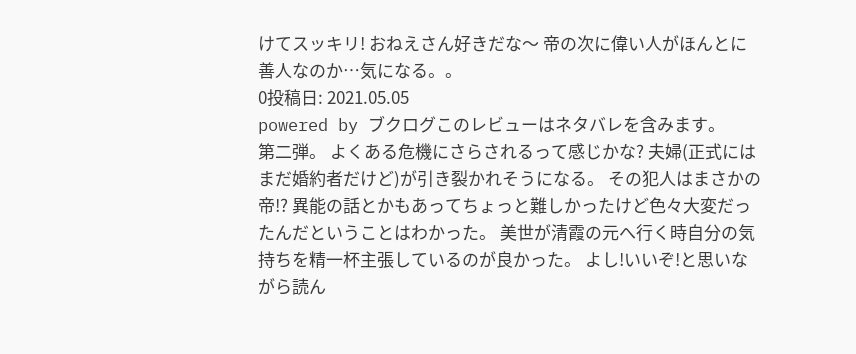けてスッキリ! おねえさん好きだな〜 帝の次に偉い人がほんとに善人なのか…気になる。。
0投稿日: 2021.05.05
powered by ブクログこのレビューはネタバレを含みます。
第二弾。 よくある危機にさらされるって感じかな? 夫婦(正式にはまだ婚約者だけど)が引き裂かれそうになる。 その犯人はまさかの帝!? 異能の話とかもあってちょっと難しかったけど色々大変だったんだということはわかった。 美世が清霞の元へ行く時自分の気持ちを精一杯主張しているのが良かった。 よし!いいぞ!と思いながら読ん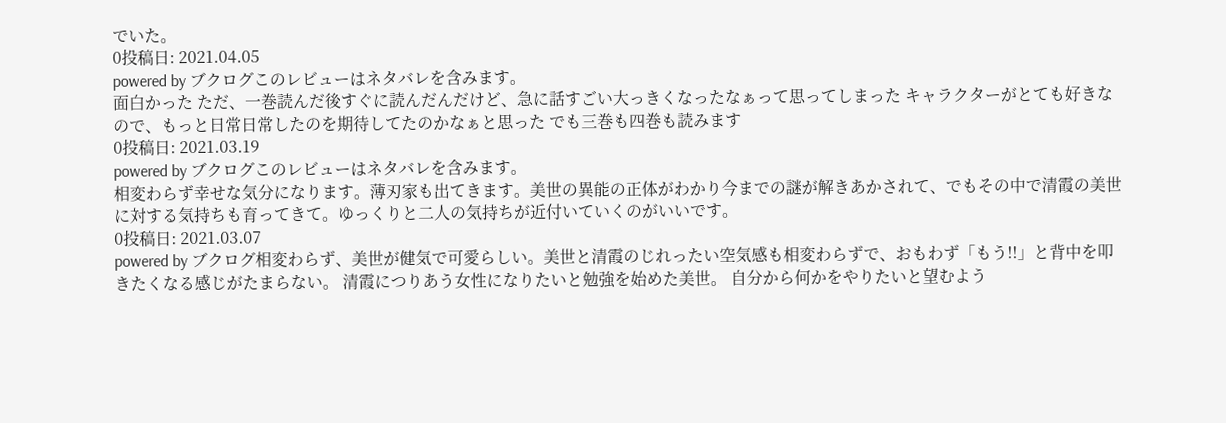でいた。
0投稿日: 2021.04.05
powered by ブクログこのレビューはネタバレを含みます。
面白かった ただ、一巻読んだ後すぐに読んだんだけど、急に話すごい大っきくなったなぁって思ってしまった キャラクターがとても好きなので、もっと日常日常したのを期待してたのかなぁと思った でも三巻も四巻も読みます
0投稿日: 2021.03.19
powered by ブクログこのレビューはネタバレを含みます。
相変わらず幸せな気分になります。薄刃家も出てきます。美世の異能の正体がわかり今までの謎が解きあかされて、でもその中で清霞の美世に対する気持ちも育ってきて。ゆっくりと二人の気持ちが近付いていくのがいいです。
0投稿日: 2021.03.07
powered by ブクログ相変わらず、美世が健気で可愛らしい。美世と清霞のじれったい空気感も相変わらずで、おもわず「もう!!」と背中を叩きたくなる感じがたまらない。 清霞につりあう女性になりたいと勉強を始めた美世。 自分から何かをやりたいと望むよう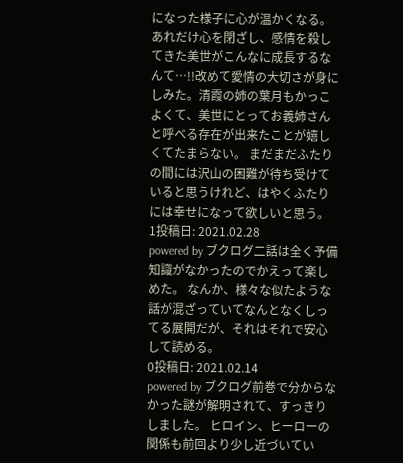になった様子に心が温かくなる。あれだけ心を閉ざし、感情を殺してきた美世がこんなに成長するなんて…!!改めて愛情の大切さが身にしみた。清霞の姉の葉月もかっこよくて、美世にとってお義姉さんと呼べる存在が出来たことが嬉しくてたまらない。 まだまだふたりの間には沢山の困難が待ち受けていると思うけれど、はやくふたりには幸せになって欲しいと思う。
1投稿日: 2021.02.28
powered by ブクログ二話は全く予備知識がなかったのでかえって楽しめた。 なんか、様々な似たような話が混ざっていてなんとなくしってる展開だが、それはそれで安心して読める。
0投稿日: 2021.02.14
powered by ブクログ前巻で分からなかった謎が解明されて、すっきりしました。 ヒロイン、ヒーローの関係も前回より少し近づいてい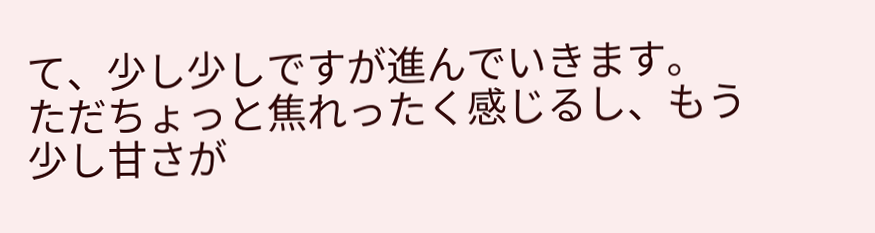て、少し少しですが進んでいきます。 ただちょっと焦れったく感じるし、もう少し甘さが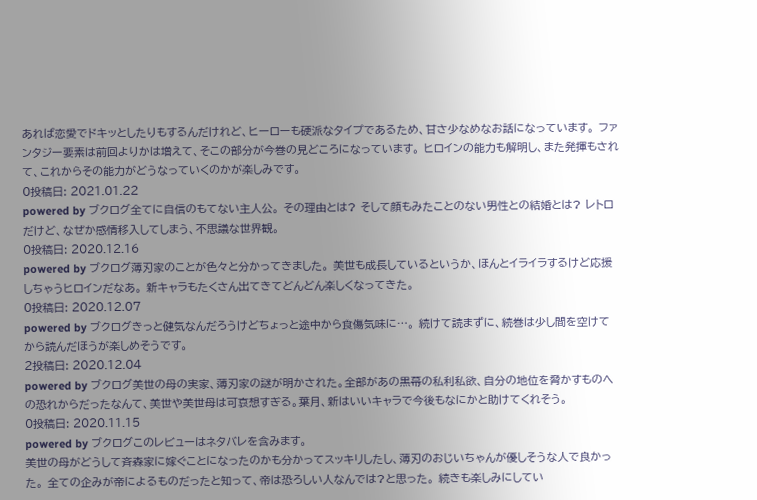あれば恋愛でドキッとしたりもするんだけれど、ヒーローも硬派なタイプであるため、甘さ少なめなお話になっています。 ファンタジー要素は前回よりかは増えて、そこの部分が今巻の見どころになっています。 ヒロインの能力も解明し、また発揮もされて、これからその能力がどうなっていくのかが楽しみです。
0投稿日: 2021.01.22
powered by ブクログ全てに自信のもてない主人公。 その理由とは? そして顔もみたことのない男性との結婚とは? レトロだけど、なぜか感情移入してしまう、不思議な世界観。
0投稿日: 2020.12.16
powered by ブクログ薄刃家のことが色々と分かってきました。 美世も成長しているというか、ほんとイライラするけど応援しちゃうヒロインだなあ。 新キャラもたくさん出てきてどんどん楽しくなってきた。
0投稿日: 2020.12.07
powered by ブクログきっと健気なんだろうけどちょっと途中から食傷気味に…。 続けて読まずに、続巻は少し間を空けてから読んだほうが楽しめそうです。
2投稿日: 2020.12.04
powered by ブクログ美世の母の実家、薄刃家の謎が明かされた。全部があの黒幕の私利私欲、自分の地位を脅かすものへの恐れからだったなんて、美世や美世母は可哀想すぎる。葉月、新はいいキャラで今後もなにかと助けてくれそう。
0投稿日: 2020.11.15
powered by ブクログこのレビューはネタバレを含みます。
美世の母がどうして斉森家に嫁ぐことになったのかも分かってスッキリしたし、薄刃のおじいちゃんが優しそうな人で良かった。 全ての企みが帝によるものだったと知って、帝は恐ろしい人なんでは?と思った。 続きも楽しみにしてい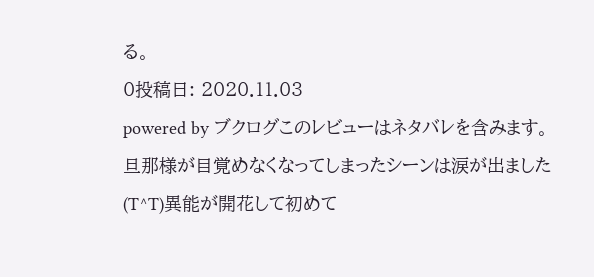る。
0投稿日: 2020.11.03
powered by ブクログこのレビューはネタバレを含みます。
旦那様が目覚めなくなってしまったシーンは涙が出ました(T^T)異能が開花して初めて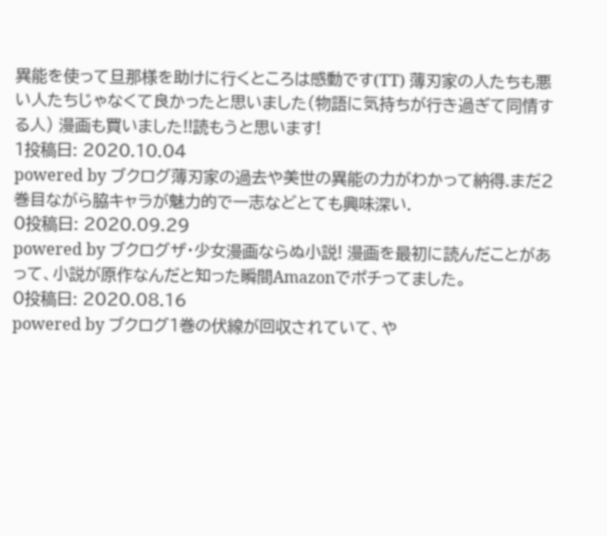異能を使って旦那様を助けに行くところは感動です(TT) 薄刃家の人たちも悪い人たちじゃなくて良かったと思いました(物語に気持ちが行き過ぎて同情する人) 漫画も買いました!!読もうと思います!
1投稿日: 2020.10.04
powered by ブクログ薄刃家の過去や美世の異能の力がわかって納得.まだ2巻目ながら脇キャラが魅力的で一志などとても興味深い.
0投稿日: 2020.09.29
powered by ブクログザ・少女漫画ならぬ小説! 漫画を最初に読んだことがあって、小説が原作なんだと知った瞬間Amazonでポチってました。
0投稿日: 2020.08.16
powered by ブクログ1巻の伏線が回収されていて、や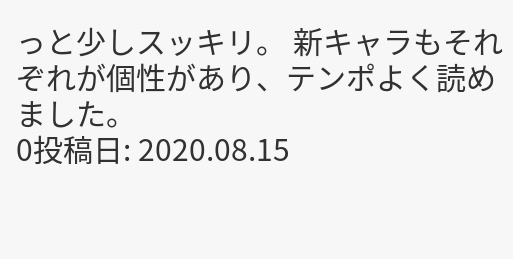っと少しスッキリ。 新キャラもそれぞれが個性があり、テンポよく読めました。
0投稿日: 2020.08.15